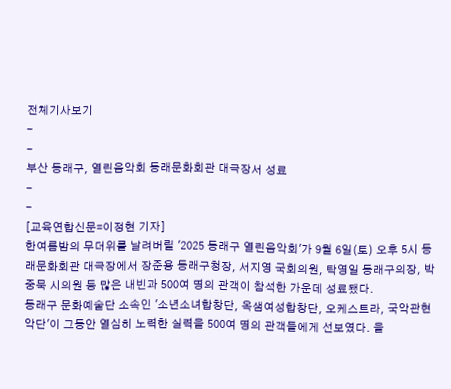전체기사보기
-
-
부산 동래구, 열린음악회 동래문화회관 대극장서 성료
-
-
[교육연합신문=이정현 기자]
한여름밤의 무더위를 날려버릴 '2025 동래구 열린음악회'가 9월 6일(토) 오후 5시 동래문화회관 대극장에서 장준용 동래구청장, 서지영 국회의원, 탁영일 동래구의장, 박중묵 시의원 등 많은 내빈과 500여 명의 관객이 참석한 가운데 성료됐다.
동래구 문화예술단 소속인 '소년소녀합창단, 옥샘여성합창단, 오케스트라, 국악관현악단'이 그동안 열심히 노력한 실력을 500여 명의 관객들에게 선보였다. 을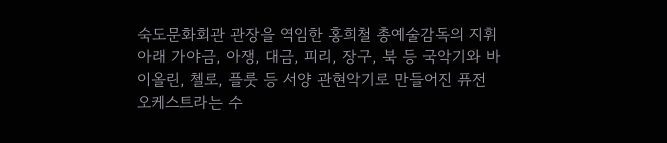숙도문화회관 관장을 역임한 홍희철 총예술감독의 지휘 아래 가야금, 아쟁, 대금, 피리, 장구, 북 등 국악기와 바이올린, 첼로, 플룻 등 서양 관현악기로 만들어진 퓨전 오케스트라는 수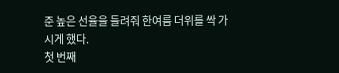준 높은 선율을 들려줘 한여름 더위를 싹 가시게 했다.
첫 번째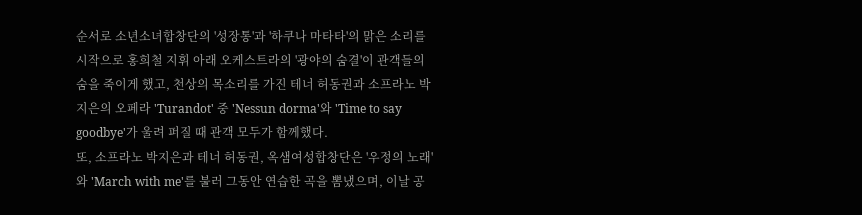순서로 소년소녀합창단의 '성장통'과 '하쿠나 마타타'의 맑은 소리를 시작으로 홍희철 지휘 아래 오케스트라의 '광야의 숨결'이 관객들의 숨을 죽이게 했고, 천상의 목소리를 가진 테너 허동권과 소프라노 박지은의 오페라 'Turandot' 중 'Nessun dorma'와 'Time to say goodbye'가 울려 퍼질 때 관객 모두가 함께했다.
또, 소프라노 박지은과 테너 허동권, 옥샘여성합창단은 '우정의 노래'와 'March with me'를 불러 그동안 연습한 곡을 뽐냈으며, 이날 공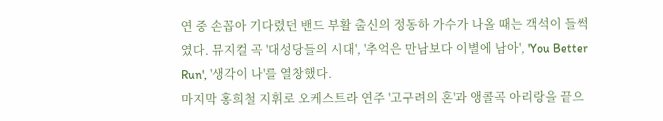연 중 손꼽아 기다렸던 밴드 부활 출신의 정동하 가수가 나올 때는 객석이 들썩였다. 뮤지컬 곡 '대성당들의 시대', '추억은 만남보다 이별에 남아', 'You Better Run', '생각이 나'를 열창했다.
마지막 홍희철 지휘로 오케스트라 연주 '고구려의 혼'과 앵콜곡 아리랑을 끝으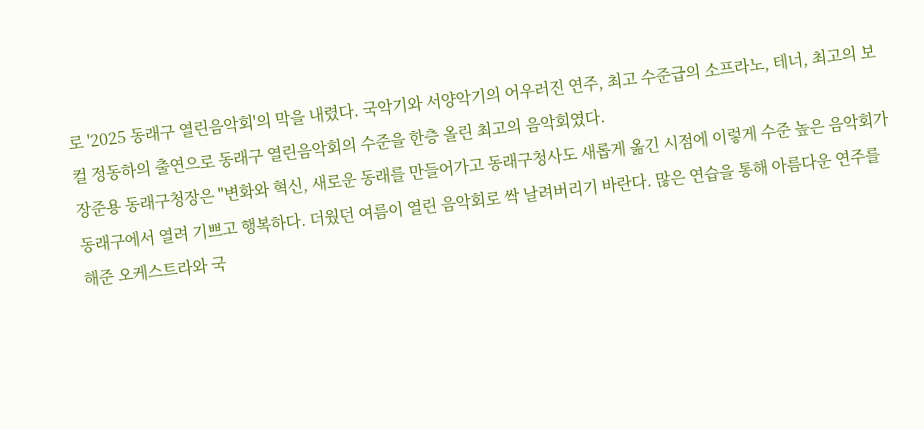로 '2025 동래구 열린음악회'의 막을 내렸다. 국악기와 서양악기의 어우러진 연주, 최고 수준급의 소프라노, 테너, 최고의 보컬 정동하의 출연으로 동래구 열린음악회의 수준을 한층 올린 최고의 음악회였다.
장준용 동래구청장은 "변화와 혁신, 새로운 동래를 만들어가고 동래구청사도 새롭게 옮긴 시점에 이렇게 수준 높은 음악회가 동래구에서 열려 기쁘고 행복하다. 더웠던 여름이 열린 음악회로 싹 날려버리기 바란다. 많은 연습을 통해 아름다운 연주를 해준 오케스트라와 국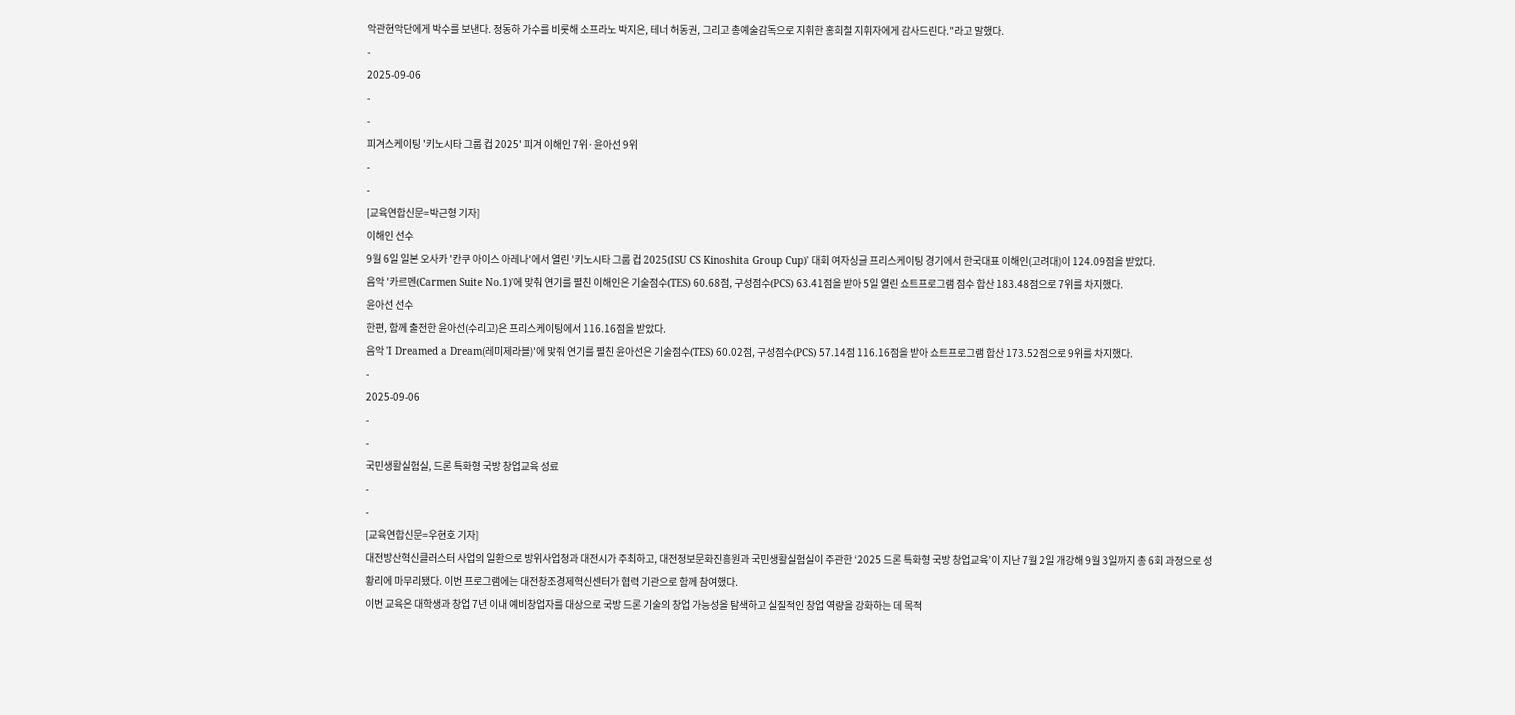악관현악단에게 박수를 보낸다. 정동하 가수를 비롯해 소프라노 박지은, 테너 허동권, 그리고 총예술감독으로 지휘한 홍희철 지휘자에게 감사드린다."라고 말했다.
-
2025-09-06
-
-
피겨스케이팅 '키노시타 그룹 컵 2025' 피겨 이해인 7위·윤아선 9위
-
-
[교육연합신문=박근형 기자]
이해인 선수
9월 6일 일본 오사카 '칸쿠 아이스 아레나'에서 열린 '키노시타 그룹 컵 2025(ISU CS Kinoshita Group Cup)' 대회 여자싱글 프리스케이팅 경기에서 한국대표 이해인(고려대)이 124.09점을 받았다.
음악 '카르멘(Carmen Suite No.1)'에 맞춰 연기를 펼친 이해인은 기술점수(TES) 60.68점, 구성점수(PCS) 63.41점을 받아 5일 열린 쇼트프로그램 점수 합산 183.48점으로 7위를 차지했다.
윤아선 선수
한편, 함께 출전한 윤아선(수리고)은 프리스케이팅에서 116.16점을 받았다.
음악 'I Dreamed a Dream(레미제라블)'에 맟줘 연기를 펼친 윤아선은 기술점수(TES) 60.02점, 구성점수(PCS) 57.14점 116.16점을 받아 쇼트프로그램 합산 173.52점으로 9위를 차지했다.
-
2025-09-06
-
-
국민생활실험실, 드론 특화형 국방 창업교육 성료
-
-
[교육연합신문=우현호 기자]
대전방산혁신클러스터 사업의 일환으로 방위사업청과 대전시가 주최하고, 대전정보문화진흥원과 국민생활실험실이 주관한 ‘2025 드론 특화형 국방 창업교육’이 지난 7월 2일 개강해 9월 3일까지 총 6회 과정으로 성황리에 마무리됐다. 이번 프로그램에는 대전창조경제혁신센터가 협력 기관으로 함께 참여했다.
이번 교육은 대학생과 창업 7년 이내 예비창업자를 대상으로 국방 드론 기술의 창업 가능성을 탐색하고 실질적인 창업 역량을 강화하는 데 목적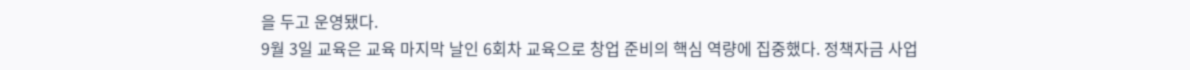을 두고 운영됐다.
9월 3일 교육은 교육 마지막 날인 6회차 교육으로 창업 준비의 핵심 역량에 집중했다. 정책자금 사업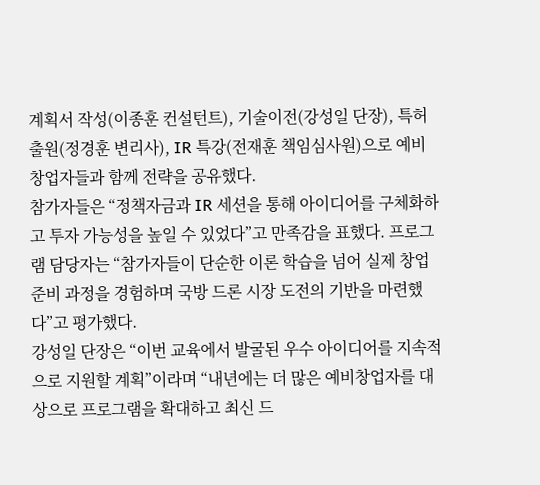계획서 작성(이종훈 컨설턴트), 기술이전(강성일 단장), 특허출원(정경훈 변리사), IR 특강(전재훈 책임심사원)으로 예비창업자들과 함께 전략을 공유했다.
참가자들은 “정책자금과 IR 세션을 통해 아이디어를 구체화하고 투자 가능성을 높일 수 있었다”고 만족감을 표했다. 프로그램 담당자는 “참가자들이 단순한 이론 학습을 넘어 실제 창업 준비 과정을 경험하며 국방 드론 시장 도전의 기반을 마련했다”고 평가했다.
강성일 단장은 “이번 교육에서 발굴된 우수 아이디어를 지속적으로 지원할 계획”이라며 “내년에는 더 많은 예비창업자를 대상으로 프로그램을 확대하고 최신 드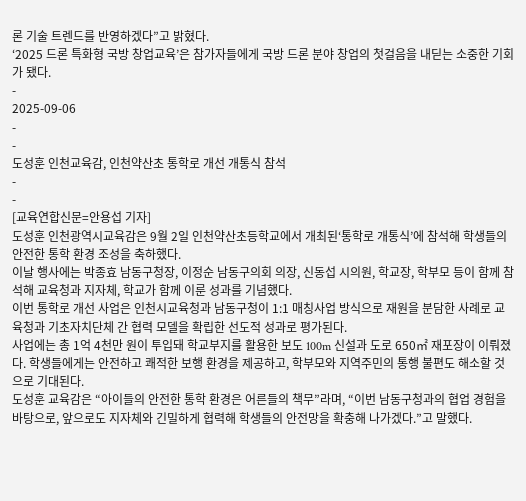론 기술 트렌드를 반영하겠다”고 밝혔다.
‘2025 드론 특화형 국방 창업교육’은 참가자들에게 국방 드론 분야 창업의 첫걸음을 내딛는 소중한 기회가 됐다.
-
2025-09-06
-
-
도성훈 인천교육감, 인천약산초 통학로 개선 개통식 참석
-
-
[교육연합신문=안용섭 기자]
도성훈 인천광역시교육감은 9월 2일 인천약산초등학교에서 개최된‘통학로 개통식’에 참석해 학생들의 안전한 통학 환경 조성을 축하했다.
이날 행사에는 박종효 남동구청장, 이정순 남동구의회 의장, 신동섭 시의원, 학교장, 학부모 등이 함께 참석해 교육청과 지자체, 학교가 함께 이룬 성과를 기념했다.
이번 통학로 개선 사업은 인천시교육청과 남동구청이 1:1 매칭사업 방식으로 재원을 분담한 사례로 교육청과 기초자치단체 간 협력 모델을 확립한 선도적 성과로 평가된다.
사업에는 총 1억 4천만 원이 투입돼 학교부지를 활용한 보도 100m 신설과 도로 650㎡ 재포장이 이뤄졌다. 학생들에게는 안전하고 쾌적한 보행 환경을 제공하고, 학부모와 지역주민의 통행 불편도 해소할 것으로 기대된다.
도성훈 교육감은 “아이들의 안전한 통학 환경은 어른들의 책무”라며, “이번 남동구청과의 협업 경험을 바탕으로, 앞으로도 지자체와 긴밀하게 협력해 학생들의 안전망을 확충해 나가겠다.”고 말했다.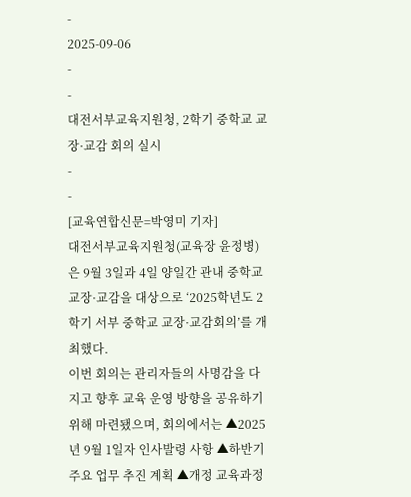-
2025-09-06
-
-
대전서부교육지원청, 2학기 중학교 교장·교감 회의 실시
-
-
[교육연합신문=박영미 기자]
대전서부교육지원청(교육장 윤정병)은 9월 3일과 4일 양일간 관내 중학교 교장·교감을 대상으로 ‘2025학년도 2학기 서부 중학교 교장·교감회의’를 개최했다.
이번 회의는 관리자들의 사명감을 다지고 향후 교육 운영 방향을 공유하기 위해 마련됐으며, 회의에서는 ▲2025년 9월 1일자 인사발령 사항 ▲하반기 주요 업무 추진 계획 ▲개정 교육과정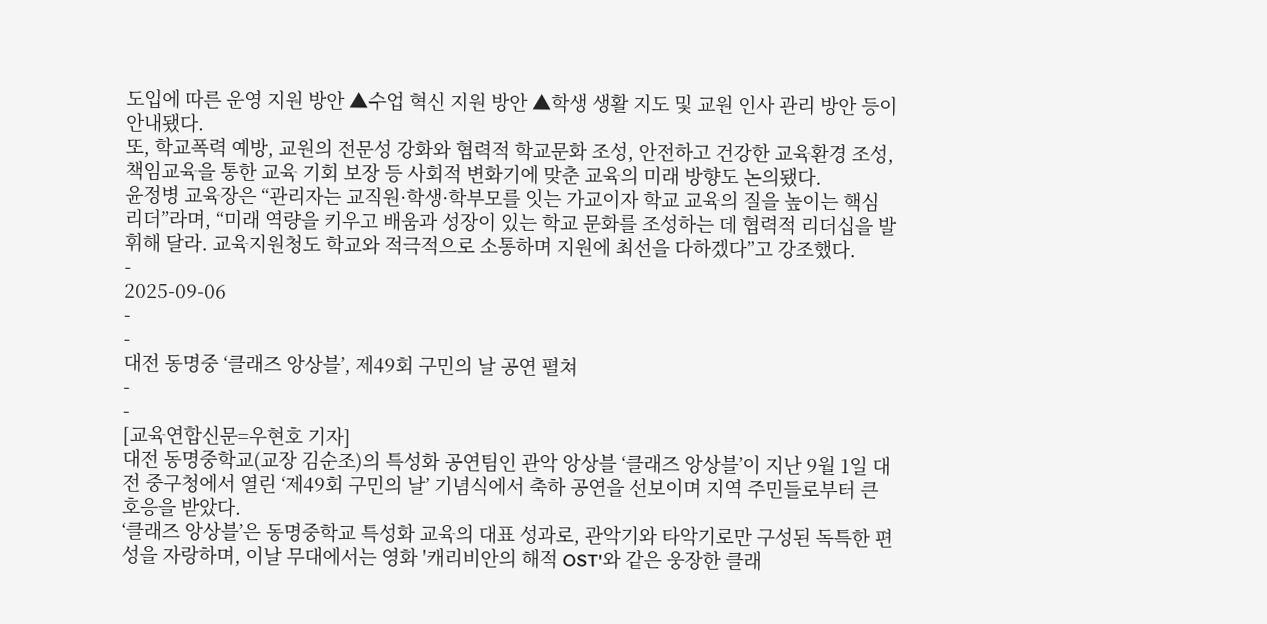도입에 따른 운영 지원 방안 ▲수업 혁신 지원 방안 ▲학생 생활 지도 및 교원 인사 관리 방안 등이 안내됐다.
또, 학교폭력 예방, 교원의 전문성 강화와 협력적 학교문화 조성, 안전하고 건강한 교육환경 조성, 책임교육을 통한 교육 기회 보장 등 사회적 변화기에 맞춘 교육의 미래 방향도 논의됐다.
윤정병 교육장은 “관리자는 교직원·학생·학부모를 잇는 가교이자 학교 교육의 질을 높이는 핵심 리더”라며, “미래 역량을 키우고 배움과 성장이 있는 학교 문화를 조성하는 데 협력적 리더십을 발휘해 달라. 교육지원청도 학교와 적극적으로 소통하며 지원에 최선을 다하겠다”고 강조했다.
-
2025-09-06
-
-
대전 동명중 ‘클래즈 앙상블’, 제49회 구민의 날 공연 펼쳐
-
-
[교육연합신문=우현호 기자]
대전 동명중학교(교장 김순조)의 특성화 공연팀인 관악 앙상블 ‘클래즈 앙상블’이 지난 9월 1일 대전 중구청에서 열린 ‘제49회 구민의 날’ 기념식에서 축하 공연을 선보이며 지역 주민들로부터 큰 호응을 받았다.
‘클래즈 앙상블’은 동명중학교 특성화 교육의 대표 성과로, 관악기와 타악기로만 구성된 독특한 편성을 자랑하며, 이날 무대에서는 영화 '캐리비안의 해적 OST'와 같은 웅장한 클래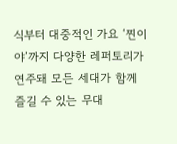식부터 대중적인 가요 ‘찐이야’까지 다양한 레퍼토리가 연주돼 모든 세대가 함께 즐길 수 있는 무대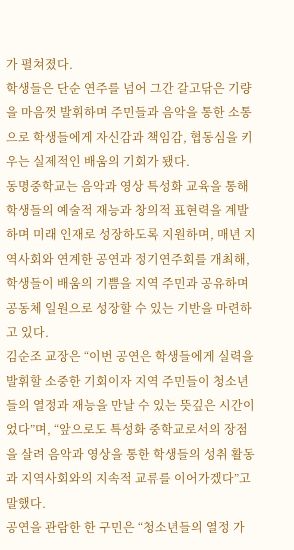가 펼쳐졌다.
학생들은 단순 연주를 넘어 그간 갈고닦은 기량을 마음껏 발휘하며 주민들과 음악을 통한 소통으로 학생들에게 자신감과 책임감, 협동심을 키우는 실제적인 배움의 기회가 됐다.
동명중학교는 음악과 영상 특성화 교육을 통해 학생들의 예술적 재능과 창의적 표현력을 계발하며 미래 인재로 성장하도록 지원하며, 매년 지역사회와 연계한 공연과 정기연주회를 개최해, 학생들이 배움의 기쁨을 지역 주민과 공유하며 공동체 일원으로 성장할 수 있는 기반을 마련하고 있다.
김순조 교장은 “이번 공연은 학생들에게 실력을 발휘할 소중한 기회이자 지역 주민들이 청소년들의 열정과 재능을 만날 수 있는 뜻깊은 시간이었다”며, “앞으로도 특성화 중학교로서의 장점을 살려 음악과 영상을 통한 학생들의 성취 활동과 지역사회와의 지속적 교류를 이어가겠다”고 말했다.
공연을 관람한 한 구민은 “청소년들의 열정 가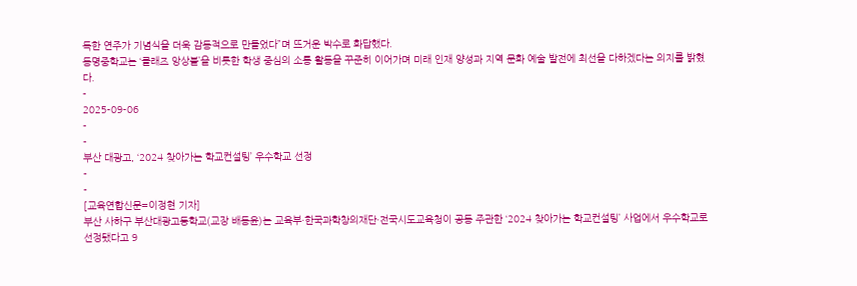득한 연주가 기념식을 더욱 감동적으로 만들었다”며 뜨거운 박수로 화답했다.
동명중학교는 ‘클래즈 앙상블’을 비롯한 학생 중심의 소통 활동을 꾸준히 이어가며 미래 인재 양성과 지역 문화 예술 발전에 최선을 다하겠다는 의지를 밝혔다.
-
2025-09-06
-
-
부산 대광고, ‘2024 찾아가는 학교컨설팅’ 우수학교 선정
-
-
[교육연합신문=이정현 기자]
부산 사하구 부산대광고등학교(교장 배동윤)는 교육부·한국과학창의재단·전국시도교육청이 공동 주관한 ‘2024 찾아가는 학교컨설팅’ 사업에서 우수학교로 선정됐다고 9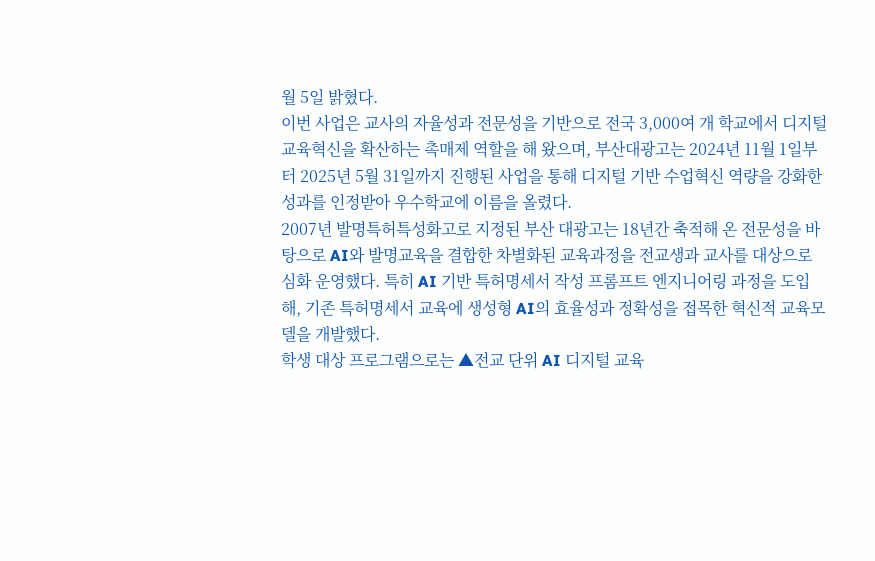월 5일 밝혔다.
이번 사업은 교사의 자율성과 전문성을 기반으로 전국 3,000여 개 학교에서 디지털 교육혁신을 확산하는 촉매제 역할을 해 왔으며, 부산대광고는 2024년 11월 1일부터 2025년 5월 31일까지 진행된 사업을 통해 디지털 기반 수업혁신 역량을 강화한 성과를 인정받아 우수학교에 이름을 올렸다.
2007년 발명특허특성화고로 지정된 부산 대광고는 18년간 축적해 온 전문성을 바탕으로 AI와 발명교육을 결합한 차별화된 교육과정을 전교생과 교사를 대상으로 심화 운영했다. 특히 AI 기반 특허명세서 작성 프롬프트 엔지니어링 과정을 도입해, 기존 특허명세서 교육에 생성형 AI의 효율성과 정확성을 접목한 혁신적 교육모델을 개발했다.
학생 대상 프로그램으로는 ▲전교 단위 AI 디지털 교육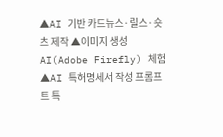▲AI 기반 카드뉴스·릴스·숏츠 제작 ▲이미지 생성 AI(Adobe Firefly) 체험 ▲AI 특허명세서 작성 프롬프트 특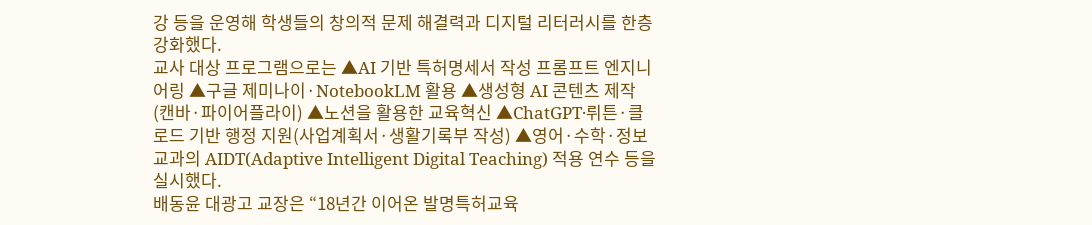강 등을 운영해 학생들의 창의적 문제 해결력과 디지털 리터러시를 한층 강화했다.
교사 대상 프로그램으로는 ▲AI 기반 특허명세서 작성 프롬프트 엔지니어링 ▲구글 제미나이·NotebookLM 활용 ▲생성형 AI 콘텐츠 제작(캔바·파이어플라이) ▲노션을 활용한 교육혁신 ▲ChatGPT·뤼튼·클로드 기반 행정 지원(사업계획서·생활기록부 작성) ▲영어·수학·정보 교과의 AIDT(Adaptive Intelligent Digital Teaching) 적용 연수 등을 실시했다.
배동윤 대광고 교장은 “18년간 이어온 발명특허교육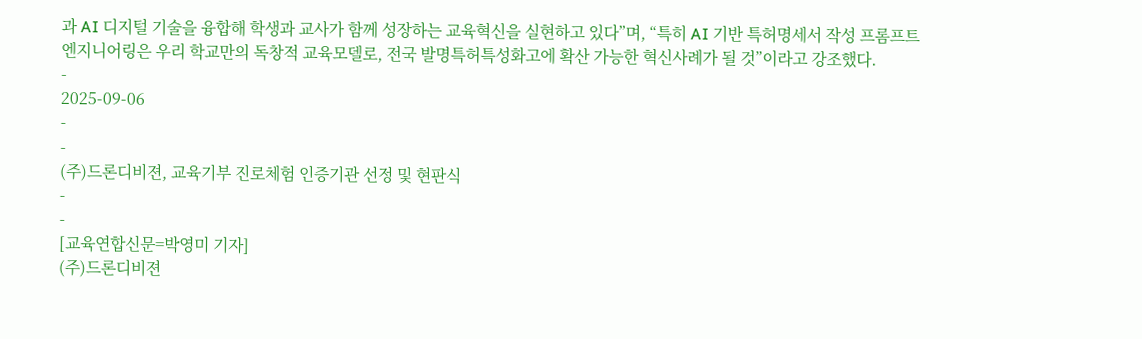과 AI 디지털 기술을 융합해 학생과 교사가 함께 성장하는 교육혁신을 실현하고 있다”며, “특히 AI 기반 특허명세서 작성 프롬프트 엔지니어링은 우리 학교만의 독창적 교육모델로, 전국 발명특허특성화고에 확산 가능한 혁신사례가 될 것”이라고 강조했다.
-
2025-09-06
-
-
(주)드론디비젼, 교육기부 진로체험 인증기관 선정 및 현판식
-
-
[교육연합신문=박영미 기자]
(주)드론디비젼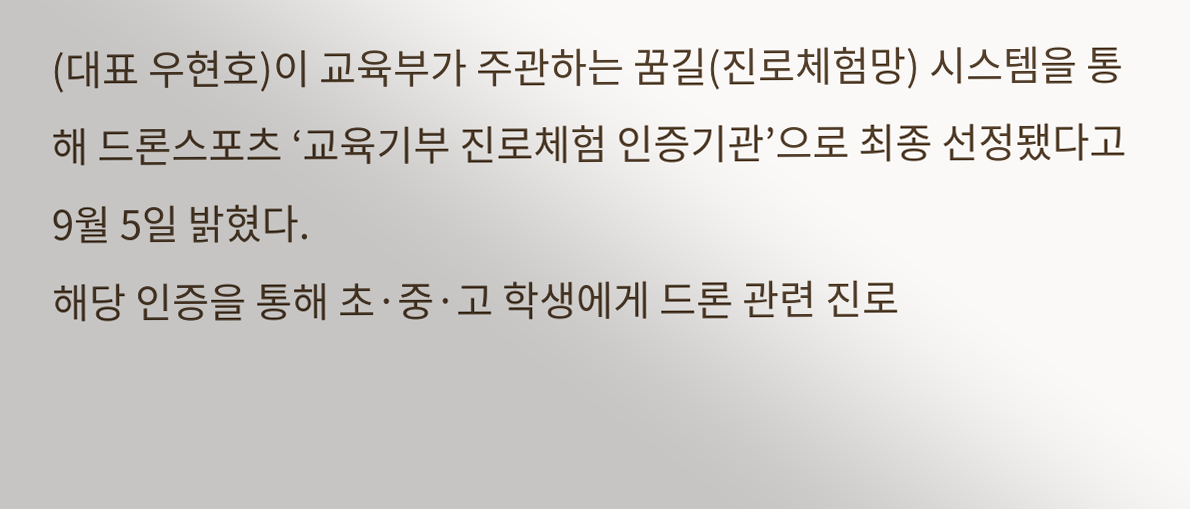(대표 우현호)이 교육부가 주관하는 꿈길(진로체험망) 시스템을 통해 드론스포츠 ‘교육기부 진로체험 인증기관’으로 최종 선정됐다고 9월 5일 밝혔다.
해당 인증을 통해 초·중·고 학생에게 드론 관련 진로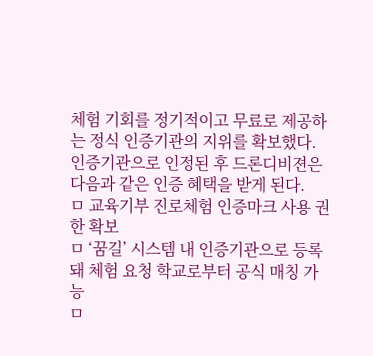체험 기회를 정기적이고 무료로 제공하는 정식 인증기관의 지위를 확보했다.
인증기관으로 인정된 후 드론디비젼은 다음과 같은 인증 혜택을 받게 된다.
ㅁ 교육기부 진로체험 인증마크 사용 권한 확보
ㅁ ‘꿈길’ 시스템 내 인증기관으로 등록돼 체험 요청 학교로부터 공식 매칭 가능
ㅁ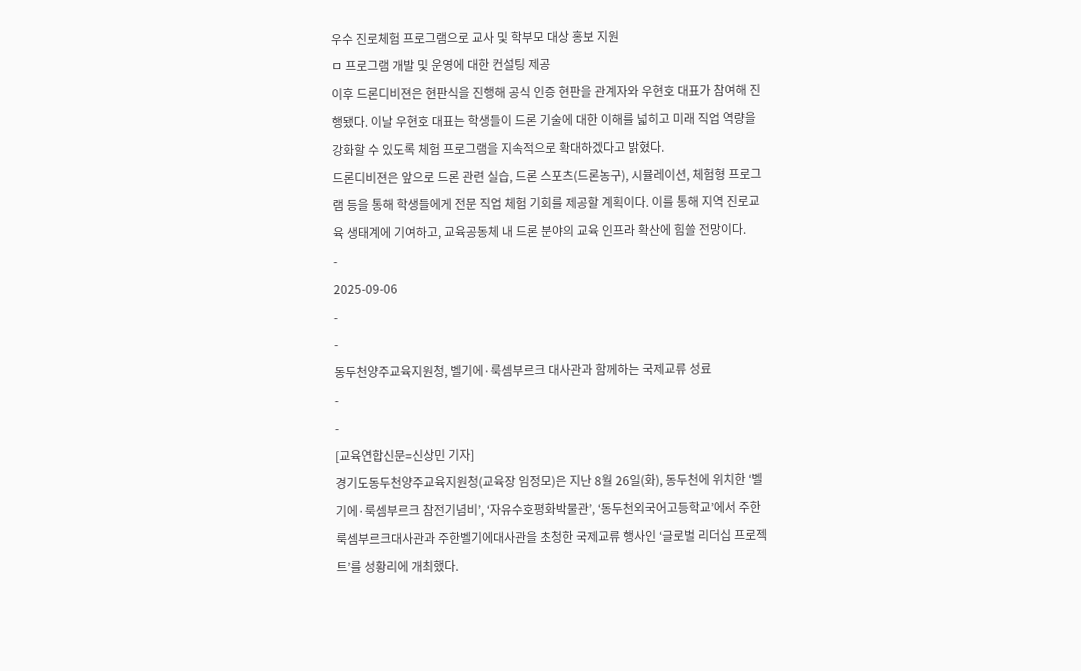우수 진로체험 프로그램으로 교사 및 학부모 대상 홍보 지원
ㅁ 프로그램 개발 및 운영에 대한 컨설팅 제공
이후 드론디비젼은 현판식을 진행해 공식 인증 현판을 관계자와 우현호 대표가 참여해 진행됐다. 이날 우현호 대표는 학생들이 드론 기술에 대한 이해를 넓히고 미래 직업 역량을 강화할 수 있도록 체험 프로그램을 지속적으로 확대하겠다고 밝혔다.
드론디비젼은 앞으로 드론 관련 실습, 드론 스포츠(드론농구), 시뮬레이션, 체험형 프로그램 등을 통해 학생들에게 전문 직업 체험 기회를 제공할 계획이다. 이를 통해 지역 진로교육 생태계에 기여하고, 교육공동체 내 드론 분야의 교육 인프라 확산에 힘쓸 전망이다.
-
2025-09-06
-
-
동두천양주교육지원청, 벨기에·룩셈부르크 대사관과 함께하는 국제교류 성료
-
-
[교육연합신문=신상민 기자]
경기도동두천양주교육지원청(교육장 임정모)은 지난 8월 26일(화), 동두천에 위치한 ‘벨기에·룩셈부르크 참전기념비’, ‘자유수호평화박물관’, ‘동두천외국어고등학교’에서 주한룩셈부르크대사관과 주한벨기에대사관을 초청한 국제교류 행사인 ‘글로벌 리더십 프로젝트’를 성황리에 개최했다.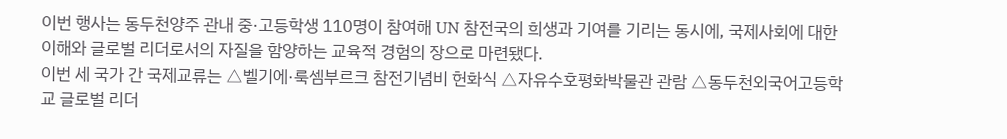이번 행사는 동두천양주 관내 중·고등학생 110명이 참여해 UN 참전국의 희생과 기여를 기리는 동시에, 국제사회에 대한 이해와 글로벌 리더로서의 자질을 함양하는 교육적 경험의 장으로 마련됐다.
이번 세 국가 간 국제교류는 △벨기에·룩셈부르크 참전기념비 헌화식 △자유수호평화박물관 관람 △동두천외국어고등학교 글로벌 리더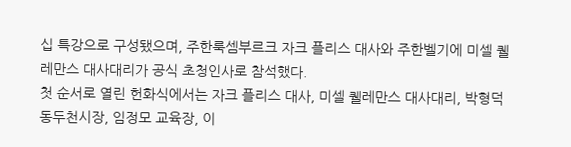십 특강으로 구성됐으며, 주한룩셈부르크 자크 플리스 대사와 주한벨기에 미셀 퀠레만스 대사대리가 공식 초청인사로 참석했다.
첫 순서로 열린 헌화식에서는 자크 플리스 대사, 미셀 퀠레만스 대사대리, 박형덕 동두천시장, 임정모 교육장, 이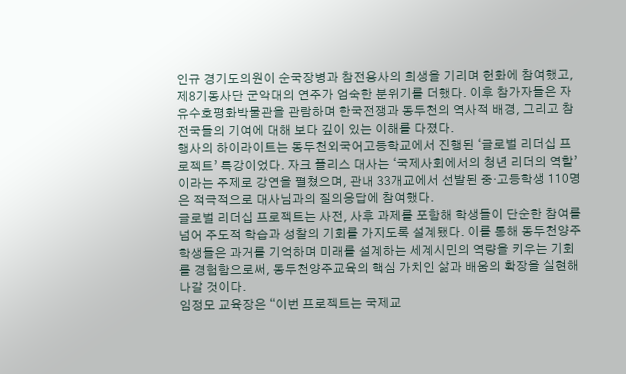인규 경기도의원이 순국장병과 참전용사의 희생을 기리며 헌화에 참여했고, 제8기동사단 군악대의 연주가 엄숙한 분위기를 더했다. 이후 참가자들은 자유수호평화박물관을 관람하며 한국전쟁과 동두천의 역사적 배경, 그리고 참전국들의 기여에 대해 보다 깊이 있는 이해를 다졌다.
행사의 하이라이트는 동두천외국어고등학교에서 진행된 ‘글로벌 리더십 프로젝트’ 특강이었다. 자크 플리스 대사는 ‘국제사회에서의 청년 리더의 역할’이라는 주제로 강연을 펼쳤으며, 관내 33개교에서 선발된 중·고등학생 110명은 적극적으로 대사님과의 질의응답에 참여했다.
글로벌 리더십 프로젝트는 사전, 사후 과제를 포함해 학생들이 단순한 참여를 넘어 주도적 학습과 성찰의 기회를 가지도록 설계됐다. 이를 통해 동두천양주 학생들은 과거를 기억하며 미래를 설계하는 세계시민의 역량을 키우는 기회를 경험함으로써, 동두천양주교육의 핵심 가치인 삶과 배움의 확장을 실현해 나갈 것이다.
임정모 교육장은 “이번 프로젝트는 국제교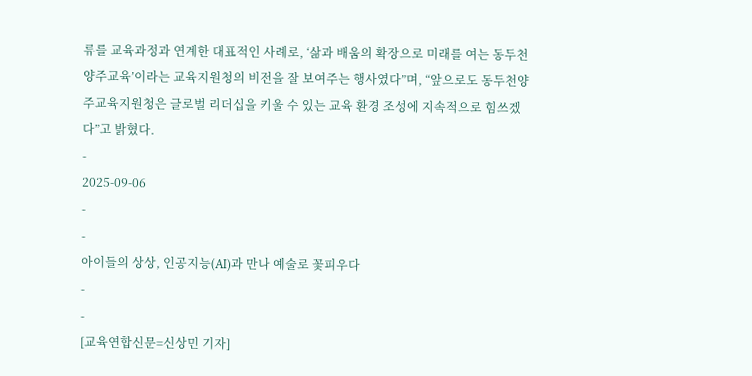류를 교육과정과 연계한 대표적인 사례로, ‘삶과 배움의 확장으로 미래를 여는 동두천양주교육’이라는 교육지원청의 비전을 잘 보여주는 행사였다”며, “앞으로도 동두천양주교육지원청은 글로벌 리더십을 키울 수 있는 교육 환경 조성에 지속적으로 힘쓰겠다”고 밝혔다.
-
2025-09-06
-
-
아이들의 상상, 인공지능(AI)과 만나 예술로 꽃피우다
-
-
[교육연합신문=신상민 기자]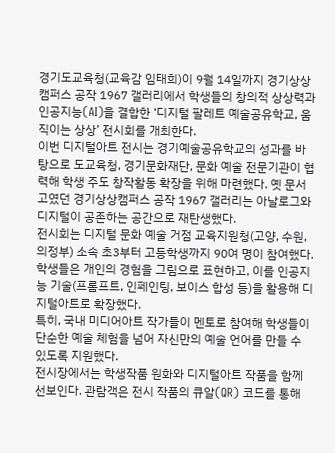경기도교육청(교육감 임태희)이 9월 14일까지 경기상상캠퍼스 공작 1967 갤러리에서 학생들의 창의적 상상력과 인공지능(AI)을 결합한 ‘디지털 팔레트 예술공유학교, 움직이는 상상’ 전시회를 개최한다.
이번 디지털아트 전시는 경기예술공유학교의 성과를 바탕으로 도교육청, 경기문화재단, 문화 예술 전문기관이 협력해 학생 주도 창작활동 확장을 위해 마련했다. 옛 문서고였던 경기상상캠퍼스 공작 1967 갤러리는 아날로그와 디지털이 공존하는 공간으로 재탄생했다.
전시회는 디지털 문화 예술 거점 교육지원청(고양, 수원, 의정부) 소속 초3부터 고등학생까지 90여 명이 참여했다. 학생들은 개인의 경험을 그림으로 표현하고, 이를 인공지능 기술(프롬프트, 인페인팅, 보이스 합성 등)을 활용해 디지털아트로 확장했다.
특히, 국내 미디어아트 작가들이 멘토로 참여해 학생들이 단순한 예술 체험을 넘어 자신만의 예술 언어를 만들 수 있도록 지원했다.
전시장에서는 학생작품 원화와 디지털아트 작품을 함께 선보인다. 관람객은 전시 작품의 큐알(QR) 코드를 통해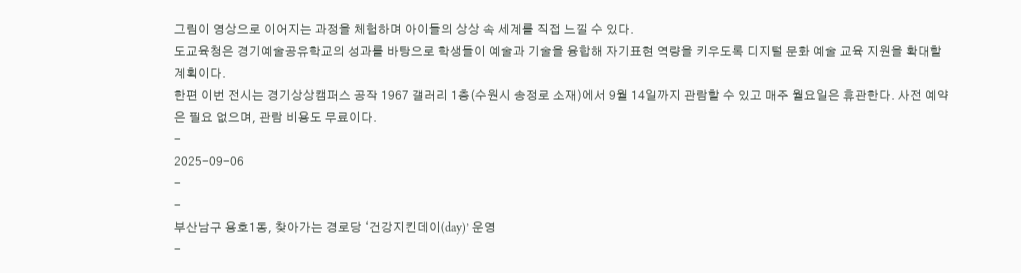그림이 영상으로 이어지는 과정을 체험하며 아이들의 상상 속 세계를 직접 느낄 수 있다.
도교육청은 경기예술공유학교의 성과를 바탕으로 학생들이 예술과 기술을 융합해 자기표현 역량을 키우도록 디지털 문화 예술 교육 지원을 확대할 계획이다.
한편 이번 전시는 경기상상캠퍼스 공작 1967 갤러리 1층(수원시 송정로 소재)에서 9월 14일까지 관람할 수 있고 매주 월요일은 휴관한다. 사전 예약은 필요 없으며, 관람 비용도 무료이다.
-
2025-09-06
-
-
부산남구 용호1동, 찾아가는 경로당 ‘건강지킨데이(day)’ 운영
-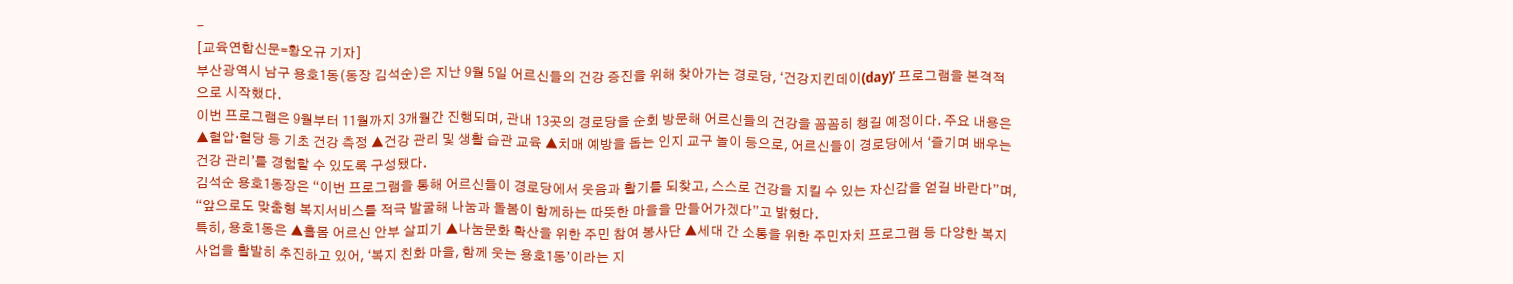-
[교육연합신문=황오규 기자]
부산광역시 남구 용호1동(동장 김석순)은 지난 9월 5일 어르신들의 건강 증진을 위해 찾아가는 경로당, ‘건강지킨데이(day)’ 프로그램을 본격적으로 시작했다.
이번 프로그램은 9월부터 11월까지 3개월간 진행되며, 관내 13곳의 경로당을 순회 방문해 어르신들의 건강을 꼼꼼히 챙길 예정이다. 주요 내용은 ▲혈압·혈당 등 기초 건강 측정 ▲건강 관리 및 생활 습관 교육 ▲치매 예방을 돕는 인지 교구 놀이 등으로, 어르신들이 경로당에서 ‘즐기며 배우는 건강 관리’를 경험할 수 있도록 구성됐다.
김석순 용호1동장은 “이번 프로그램을 통해 어르신들이 경로당에서 웃음과 활기를 되찾고, 스스로 건강을 지킬 수 있는 자신감을 얻길 바란다”며, “앞으로도 맞춤형 복지서비스를 적극 발굴해 나눔과 돌봄이 함께하는 따뜻한 마을을 만들어가겠다”고 밝혔다.
특히, 용호1동은 ▲홀몸 어르신 안부 살피기 ▲나눔문화 확산을 위한 주민 참여 봉사단 ▲세대 간 소통을 위한 주민자치 프로그램 등 다양한 복지 사업을 활발히 추진하고 있어, ‘복지 친화 마을, 함께 웃는 용호1동’이라는 지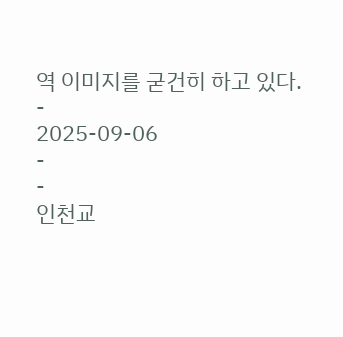역 이미지를 굳건히 하고 있다.
-
2025-09-06
-
-
인천교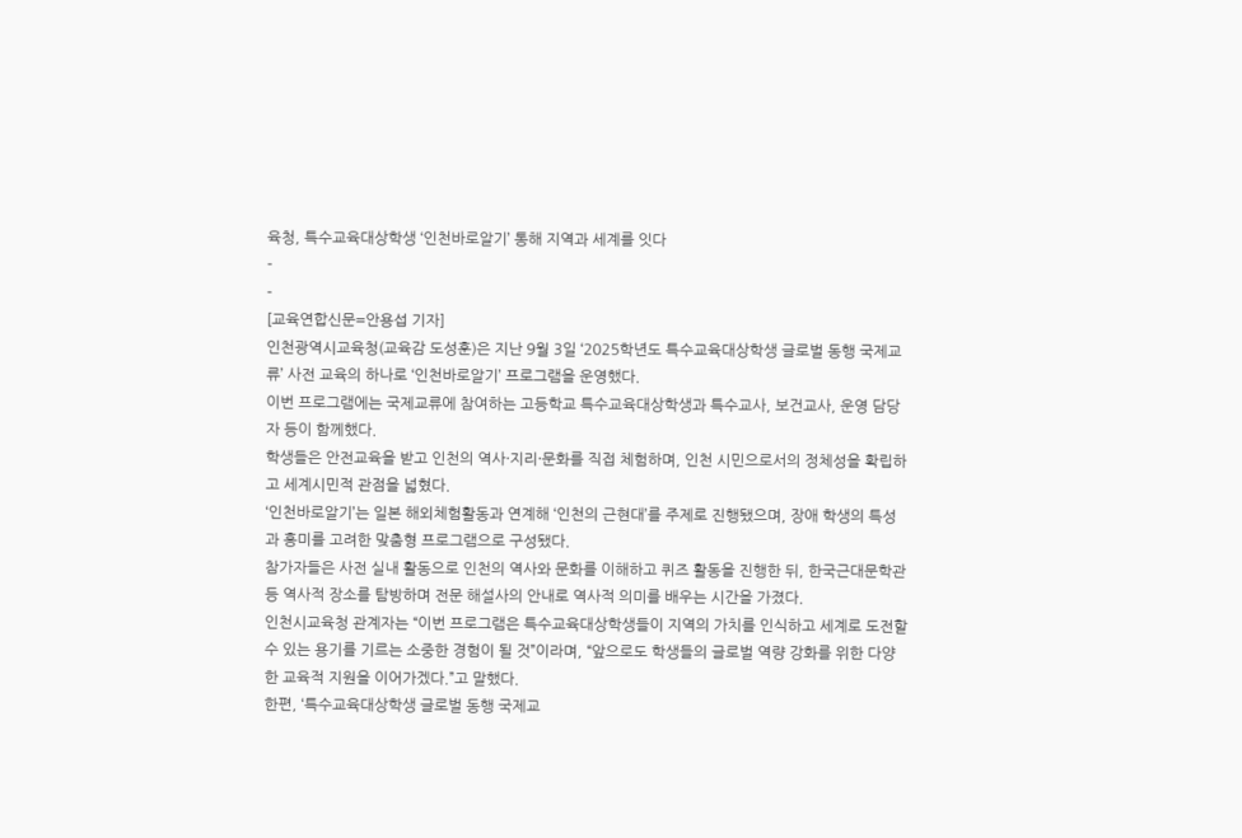육청, 특수교육대상학생 ‘인천바로알기’ 통해 지역과 세계를 잇다
-
-
[교육연합신문=안용섭 기자]
인천광역시교육청(교육감 도성훈)은 지난 9월 3일 ‘2025학년도 특수교육대상학생 글로벌 동행 국제교류’ 사전 교육의 하나로 ‘인천바로알기’ 프로그램을 운영했다.
이번 프로그램에는 국제교류에 참여하는 고등학교 특수교육대상학생과 특수교사, 보건교사, 운영 담당자 등이 함께했다.
학생들은 안전교육을 받고 인천의 역사·지리·문화를 직접 체험하며, 인천 시민으로서의 정체성을 확립하고 세계시민적 관점을 넓혔다.
‘인천바로알기’는 일본 해외체험활동과 연계해 ‘인천의 근현대’를 주제로 진행됐으며, 장애 학생의 특성과 흥미를 고려한 맞춤형 프로그램으로 구성됐다.
참가자들은 사전 실내 활동으로 인천의 역사와 문화를 이해하고 퀴즈 활동을 진행한 뒤, 한국근대문학관 등 역사적 장소를 탐방하며 전문 해설사의 안내로 역사적 의미를 배우는 시간을 가졌다.
인천시교육청 관계자는 “이번 프로그램은 특수교육대상학생들이 지역의 가치를 인식하고 세계로 도전할 수 있는 용기를 기르는 소중한 경험이 될 것”이라며, “앞으로도 학생들의 글로벌 역량 강화를 위한 다양한 교육적 지원을 이어가겠다.”고 말했다.
한편, ‘특수교육대상학생 글로벌 동행 국제교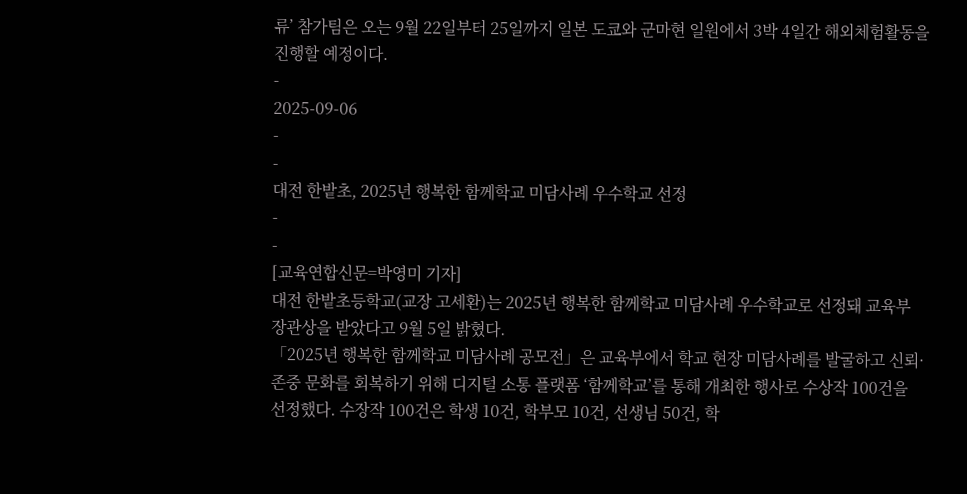류’ 참가팀은 오는 9월 22일부터 25일까지 일본 도쿄와 군마현 일원에서 3박 4일간 해외체험활동을 진행할 예정이다.
-
2025-09-06
-
-
대전 한밭초, 2025년 행복한 함께학교 미담사례 우수학교 선정
-
-
[교육연합신문=박영미 기자]
대전 한밭초등학교(교장 고세환)는 2025년 행복한 함께학교 미담사례 우수학교로 선정돼 교육부 장관상을 받았다고 9월 5일 밝혔다.
「2025년 행복한 함께학교 미담사례 공모전」은 교육부에서 학교 현장 미담사례를 발굴하고 신뢰·존중 문화를 회복하기 위해 디지털 소통 플랫폼 ‘함께학교’를 통해 개최한 행사로 수상작 100건을 선정했다. 수장작 100건은 학생 10건, 학부모 10건, 선생님 50건, 학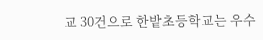교 30건으로 한밭초등학교는 우수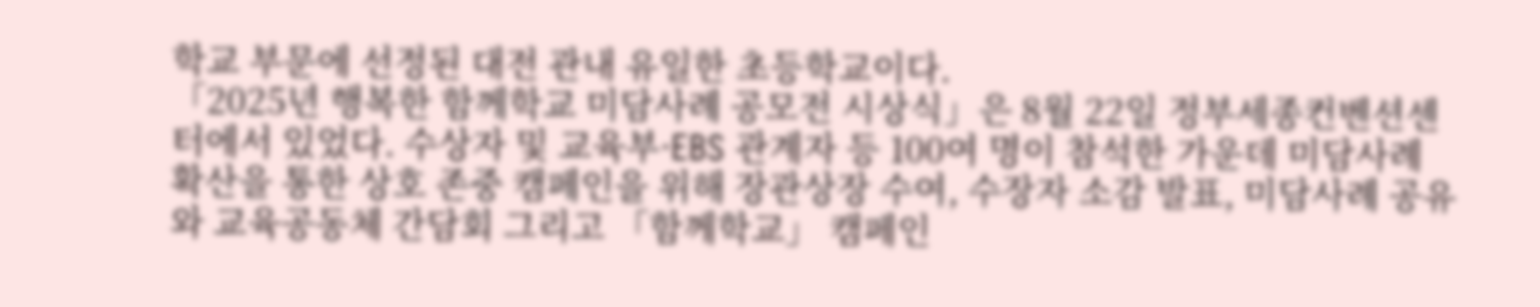학교 부문에 선정된 대전 관내 유일한 초등학교이다.
「2025년 행복한 함께학교 미담사례 공모전 시상식」은 8월 22일 정부세종컨벤션센터에서 있었다. 수상자 및 교육부·EBS 관계자 등 100여 명이 참석한 가운데 미담사례 확산을 통한 상호 존중 캠페인을 위해 장관상장 수여, 수장자 소감 발표, 미담사례 공유와 교육공동체 간담회 그리고 「함께학교」 캠페인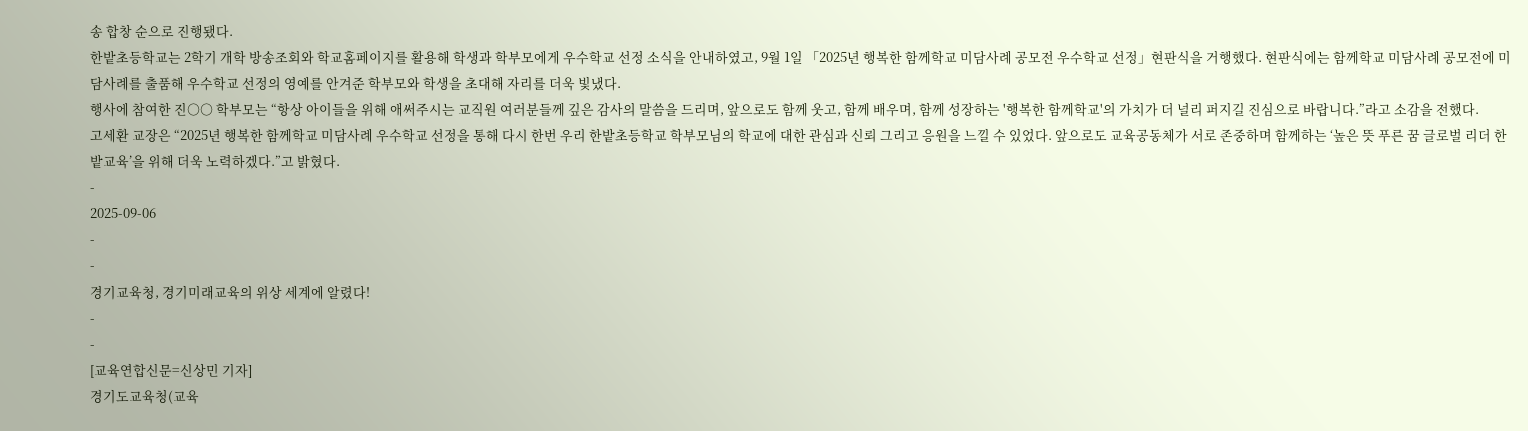송 합창 순으로 진행됐다.
한밭초등학교는 2학기 개학 방송조회와 학교홈페이지를 활용해 학생과 학부모에게 우수학교 선정 소식을 안내하였고, 9월 1일 「2025년 행복한 함께학교 미담사례 공모전 우수학교 선정」현판식을 거행했다. 현판식에는 함께학교 미담사례 공모전에 미담사례를 출품해 우수학교 선정의 영예를 안겨준 학부모와 학생을 초대해 자리를 더욱 빛냈다.
행사에 참여한 진○○ 학부모는 “항상 아이들을 위해 애써주시는 교직원 여러분들께 깊은 감사의 말씀을 드리며, 앞으로도 함께 웃고, 함께 배우며, 함께 성장하는 '행복한 함께학교'의 가치가 더 널리 퍼지길 진심으로 바랍니다.”라고 소감을 전했다.
고세환 교장은 “2025년 행복한 함께학교 미담사례 우수학교 선정을 통해 다시 한번 우리 한밭초등학교 학부모님의 학교에 대한 관심과 신뢰 그리고 응원을 느낄 수 있었다. 앞으로도 교육공동체가 서로 존중하며 함께하는 ‘높은 뜻 푸른 꿈 글로벌 리더 한밭교육’을 위해 더욱 노력하겠다.”고 밝혔다.
-
2025-09-06
-
-
경기교육청, 경기미래교육의 위상 세계에 알렸다!
-
-
[교육연합신문=신상민 기자]
경기도교육청(교육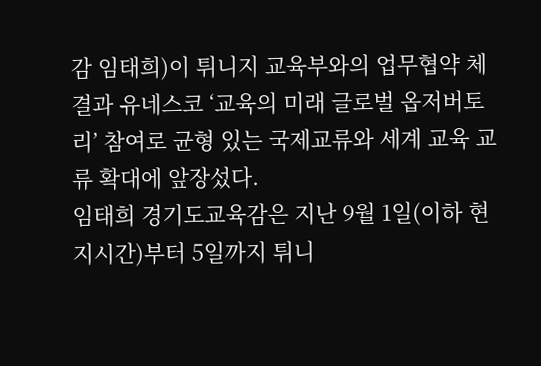감 임태희)이 튀니지 교육부와의 업무협약 체결과 유네스코 ‘교육의 미래 글로벌 옵저버토리’ 참여로 균형 있는 국제교류와 세계 교육 교류 확대에 앞장섰다.
임태희 경기도교육감은 지난 9월 1일(이하 현지시간)부터 5일까지 튀니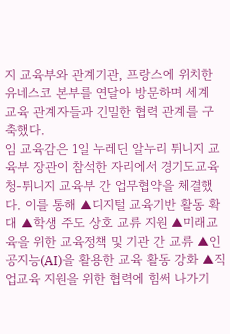지 교육부와 관계기관, 프랑스에 위치한 유네스코 본부를 연달아 방문하며 세계 교육 관계자들과 긴밀한 협력 관계를 구축했다.
임 교육감은 1일 누레딘 알누리 튀니지 교육부 장관이 참석한 자리에서 경기도교육청-튀니지 교육부 간 업무협약을 체결했다. 이를 통해 ▲디지털 교육기반 활동 확대 ▲학생 주도 상호 교류 지원 ▲미래교육을 위한 교육정책 및 기관 간 교류 ▲인공지능(AI)을 활용한 교육 활동 강화 ▲직업교육 지원을 위한 협력에 힘써 나가기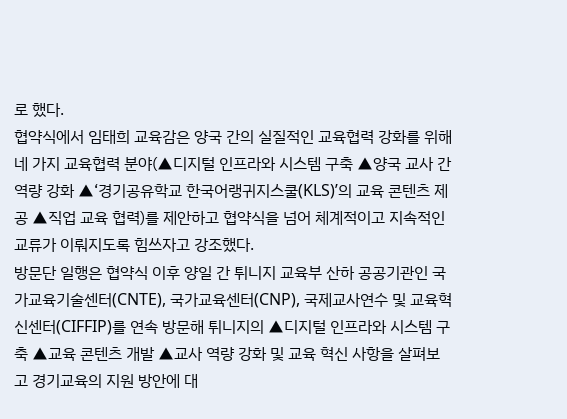로 했다.
협약식에서 임태희 교육감은 양국 간의 실질적인 교육협력 강화를 위해 네 가지 교육협력 분야(▲디지털 인프라와 시스템 구축 ▲양국 교사 간 역량 강화 ▲‘경기공유학교 한국어랭귀지스쿨(KLS)’의 교육 콘텐츠 제공 ▲직업 교육 협력)를 제안하고 협약식을 넘어 체계적이고 지속적인 교류가 이뤄지도록 힘쓰자고 강조했다.
방문단 일행은 협약식 이후 양일 간 튀니지 교육부 산하 공공기관인 국가교육기술센터(CNTE), 국가교육센터(CNP), 국제교사연수 및 교육혁신센터(CIFFIP)를 연속 방문해 튀니지의 ▲디지털 인프라와 시스템 구축 ▲교육 콘텐츠 개발 ▲교사 역량 강화 및 교육 혁신 사항을 살펴보고 경기교육의 지원 방안에 대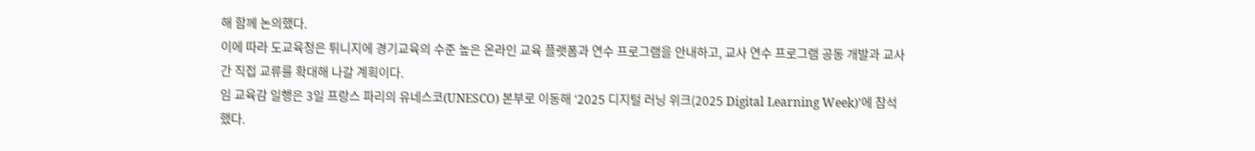해 함께 논의했다.
이에 따라 도교육청은 튀니지에 경기교육의 수준 높은 온라인 교육 플랫폼과 연수 프로그램을 안내하고, 교사 연수 프로그램 공동 개발과 교사 간 직접 교류를 확대해 나갈 계획이다.
임 교육감 일행은 3일 프랑스 파리의 유네스코(UNESCO) 본부로 이동해 ‘2025 디지털 러닝 위크(2025 Digital Learning Week)’에 참석했다.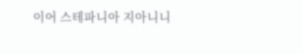이어 스테파니아 지아니니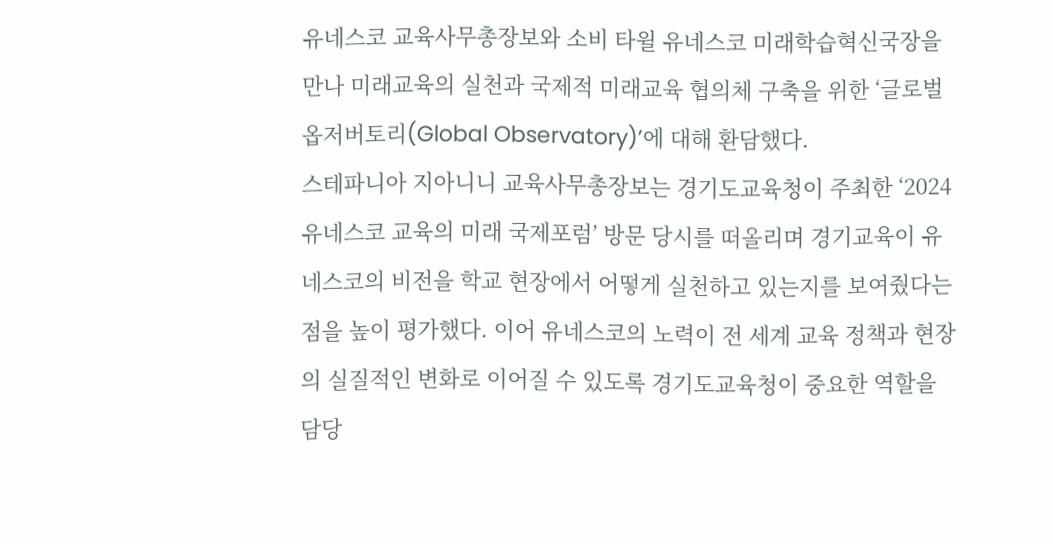유네스코 교육사무총장보와 소비 타윌 유네스코 미래학습혁신국장을 만나 미래교육의 실천과 국제적 미래교육 협의체 구축을 위한 ‘글로벌 옵저버토리(Global Observatory)’에 대해 환담했다.
스테파니아 지아니니 교육사무총장보는 경기도교육청이 주최한 ‘2024 유네스코 교육의 미래 국제포럼’ 방문 당시를 떠올리며 경기교육이 유네스코의 비전을 학교 현장에서 어떻게 실천하고 있는지를 보여줬다는 점을 높이 평가했다. 이어 유네스코의 노력이 전 세계 교육 정책과 현장의 실질적인 변화로 이어질 수 있도록 경기도교육청이 중요한 역할을 담당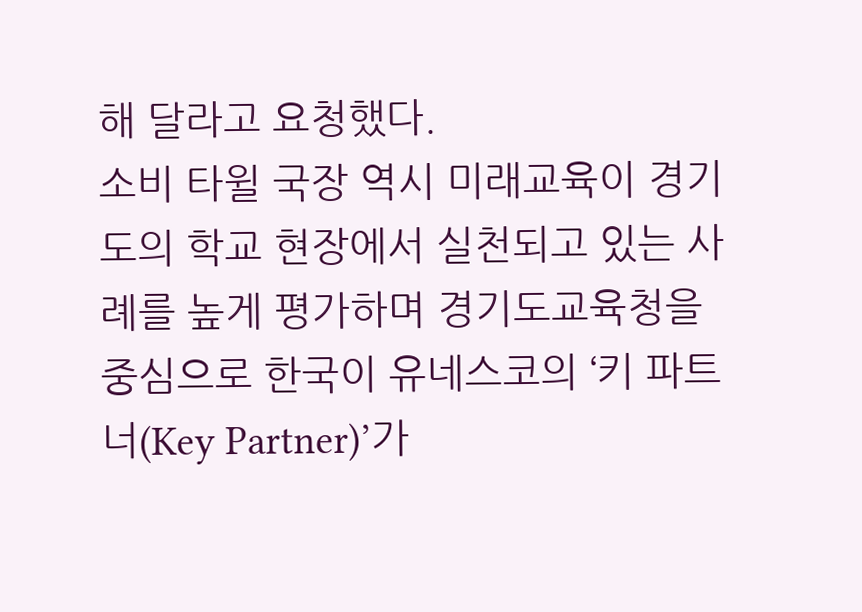해 달라고 요청했다.
소비 타윌 국장 역시 미래교육이 경기도의 학교 현장에서 실천되고 있는 사례를 높게 평가하며 경기도교육청을 중심으로 한국이 유네스코의 ‘키 파트너(Key Partner)’가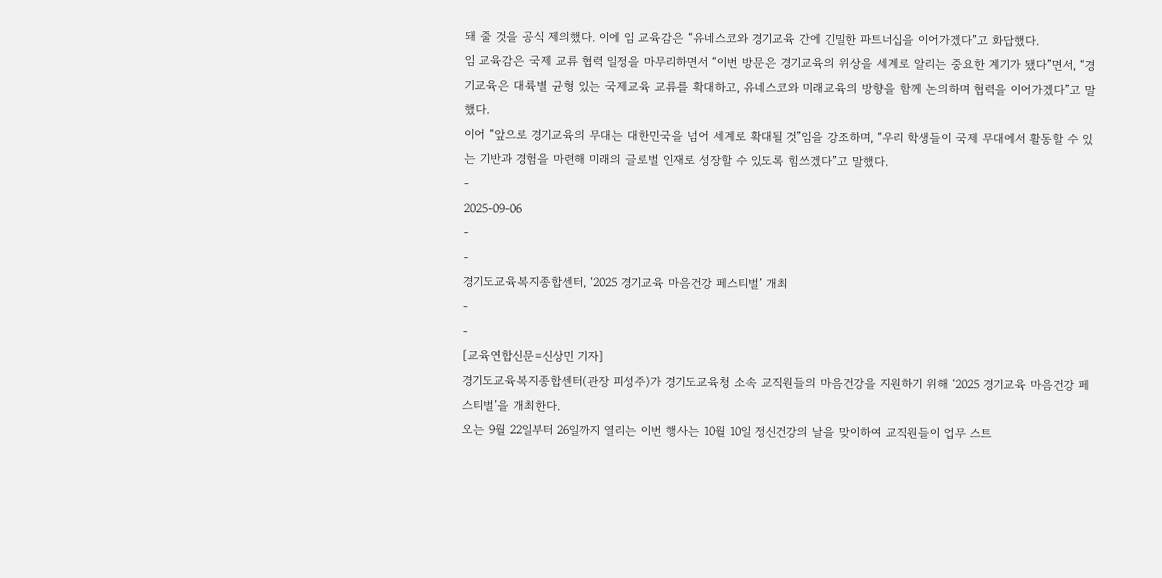돼 줄 것을 공식 제의했다. 이에 임 교육감은 “유네스코와 경기교육 간에 긴밀한 파트너십을 이어가겠다”고 화답했다.
임 교육감은 국제 교류 협력 일정을 마무리하면서 “이번 방문은 경기교육의 위상을 세계로 알리는 중요한 계기가 됐다”면서, “경기교육은 대륙별 균형 있는 국제교육 교류를 확대하고, 유네스코와 미래교육의 방향을 함께 논의하며 협력을 이어가겠다”고 말했다.
이어 “앞으로 경기교육의 무대는 대한민국을 넘어 세계로 확대될 것”임을 강조하며, “우리 학생들이 국제 무대에서 활동할 수 있는 기반과 경험을 마련해 미래의 글로벌 인재로 성장할 수 있도록 힘쓰겠다”고 말했다.
-
2025-09-06
-
-
경기도교육복지종합센터, ‘2025 경기교육 마음건강 페스티벌’ 개최
-
-
[교육연합신문=신상민 기자]
경기도교육복지종합센터(관장 피성주)가 경기도교육청 소속 교직원들의 마음건강을 지원하기 위해 ‘2025 경기교육 마음건강 페스티벌’을 개최한다.
오는 9월 22일부터 26일까지 열리는 이번 행사는 10월 10일 정신건강의 날을 맞이하여 교직원들이 업무 스트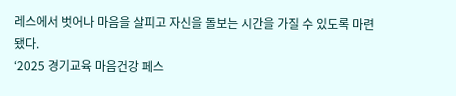레스에서 벗어나 마음을 살피고 자신을 돌보는 시간을 가질 수 있도록 마련됐다.
‘2025 경기교육 마음건강 페스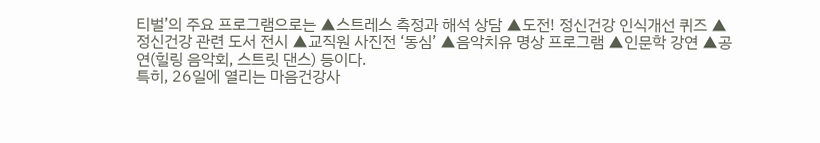티벌’의 주요 프로그램으로는 ▲스트레스 측정과 해석 상담 ▲도전! 정신건강 인식개선 퀴즈 ▲정신건강 관련 도서 전시 ▲교직원 사진전 ‘동심’ ▲음악치유 명상 프로그램 ▲인문학 강연 ▲공연(힐링 음악회, 스트릿 댄스) 등이다.
특히, 26일에 열리는 마음건강사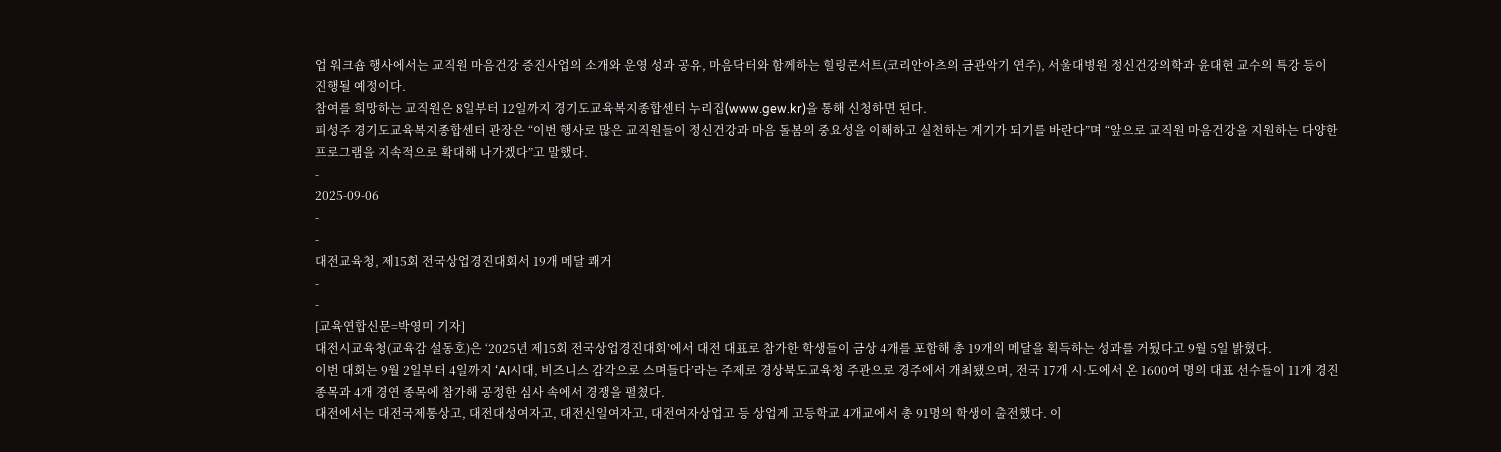업 워크숍 행사에서는 교직원 마음건강 증진사업의 소개와 운영 성과 공유, 마음닥터와 함께하는 힐링콘서트(코리안아츠의 금관악기 연주), 서울대병원 정신건강의학과 윤대현 교수의 특강 등이 진행될 예정이다.
참여를 희망하는 교직원은 8일부터 12일까지 경기도교육복지종합센터 누리집(www.gew.kr)을 통해 신청하면 된다.
피성주 경기도교육복지종합센터 관장은 “이번 행사로 많은 교직원들이 정신건강과 마음 돌봄의 중요성을 이해하고 실천하는 계기가 되기를 바란다”며 “앞으로 교직원 마음건강을 지원하는 다양한 프로그램을 지속적으로 확대해 나가겠다”고 말했다.
-
2025-09-06
-
-
대전교육청, 제15회 전국상업경진대회서 19개 메달 쾌거
-
-
[교육연합신문=박영미 기자]
대전시교육청(교육감 설동호)은 ‘2025년 제15회 전국상업경진대회’에서 대전 대표로 참가한 학생들이 금상 4개를 포함해 총 19개의 메달을 획득하는 성과를 거뒀다고 9월 5일 밝혔다.
이번 대회는 9월 2일부터 4일까지 ‘AI시대, 비즈니스 감각으로 스며들다’라는 주제로 경상북도교육청 주관으로 경주에서 개최됐으며, 전국 17개 시·도에서 온 1600여 명의 대표 선수들이 11개 경진 종목과 4개 경연 종목에 참가해 공정한 심사 속에서 경쟁을 펼쳤다.
대전에서는 대전국제통상고, 대전대성여자고, 대전신일여자고, 대전여자상업고 등 상업계 고등학교 4개교에서 총 91명의 학생이 출전했다. 이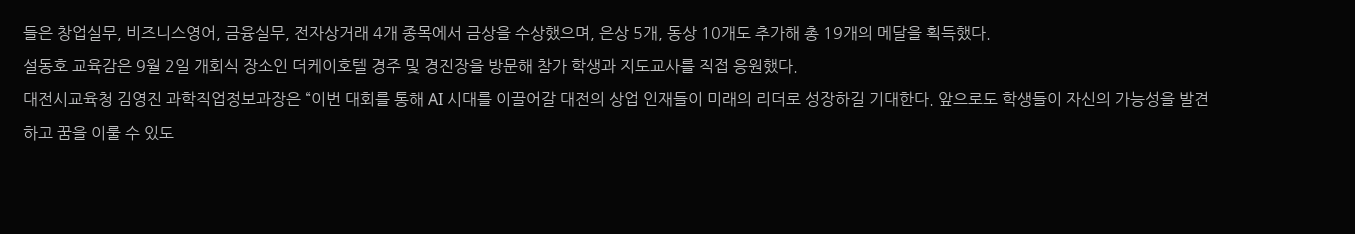들은 창업실무, 비즈니스영어, 금융실무, 전자상거래 4개 종목에서 금상을 수상했으며, 은상 5개, 동상 10개도 추가해 총 19개의 메달을 획득했다.
설동호 교육감은 9월 2일 개회식 장소인 더케이호텔 경주 및 경진장을 방문해 참가 학생과 지도교사를 직접 응원했다.
대전시교육청 김영진 과학직업정보과장은 “이번 대회를 통해 AI 시대를 이끌어갈 대전의 상업 인재들이 미래의 리더로 성장하길 기대한다. 앞으로도 학생들이 자신의 가능성을 발견하고 꿈을 이룰 수 있도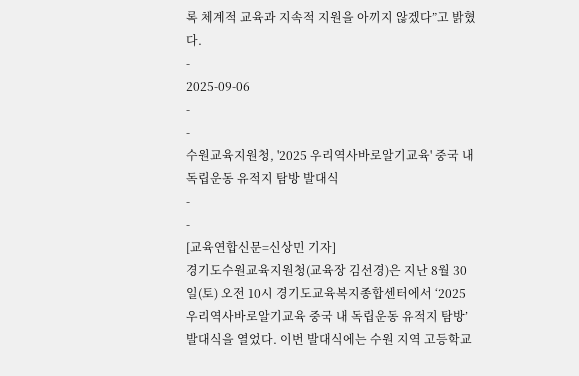록 체계적 교육과 지속적 지원을 아끼지 않겠다”고 밝혔다.
-
2025-09-06
-
-
수원교육지원청, '2025 우리역사바로알기교육' 중국 내 독립운동 유적지 탐방 발대식
-
-
[교육연합신문=신상민 기자]
경기도수원교육지원청(교육장 김선경)은 지난 8월 30일(토) 오전 10시 경기도교육복지종합센터에서 ‘2025 우리역사바로알기교육 중국 내 독립운동 유적지 탐방’ 발대식을 열었다. 이번 발대식에는 수원 지역 고등학교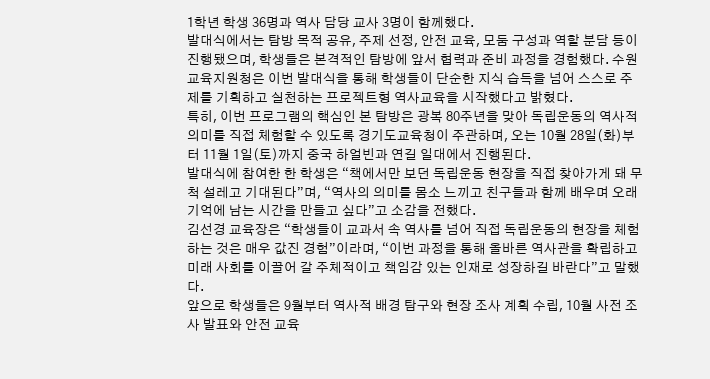1학년 학생 36명과 역사 담당 교사 3명이 함께했다.
발대식에서는 탐방 목적 공유, 주제 선정, 안전 교육, 모둠 구성과 역할 분담 등이 진행됐으며, 학생들은 본격적인 탐방에 앞서 협력과 준비 과정을 경험했다. 수원교육지원청은 이번 발대식을 통해 학생들이 단순한 지식 습득을 넘어 스스로 주제를 기획하고 실천하는 프로젝트형 역사교육을 시작했다고 밝혔다.
특히, 이번 프로그램의 핵심인 본 탐방은 광복 80주년을 맞아 독립운동의 역사적 의미를 직접 체험할 수 있도록 경기도교육청이 주관하며, 오는 10월 28일(화)부터 11월 1일(토)까지 중국 하얼빈과 연길 일대에서 진행된다.
발대식에 참여한 한 학생은 “책에서만 보던 독립운동 현장을 직접 찾아가게 돼 무척 설레고 기대된다”며, “역사의 의미를 몸소 느끼고 친구들과 함께 배우며 오래 기억에 남는 시간을 만들고 싶다”고 소감을 전했다.
김선경 교육장은 “학생들이 교과서 속 역사를 넘어 직접 독립운동의 현장을 체험하는 것은 매우 값진 경험”이라며, “이번 과정을 통해 올바른 역사관을 확립하고 미래 사회를 이끌어 갈 주체적이고 책임감 있는 인재로 성장하길 바란다”고 말했다.
앞으로 학생들은 9월부터 역사적 배경 탐구와 현장 조사 계획 수립, 10월 사전 조사 발표와 안전 교육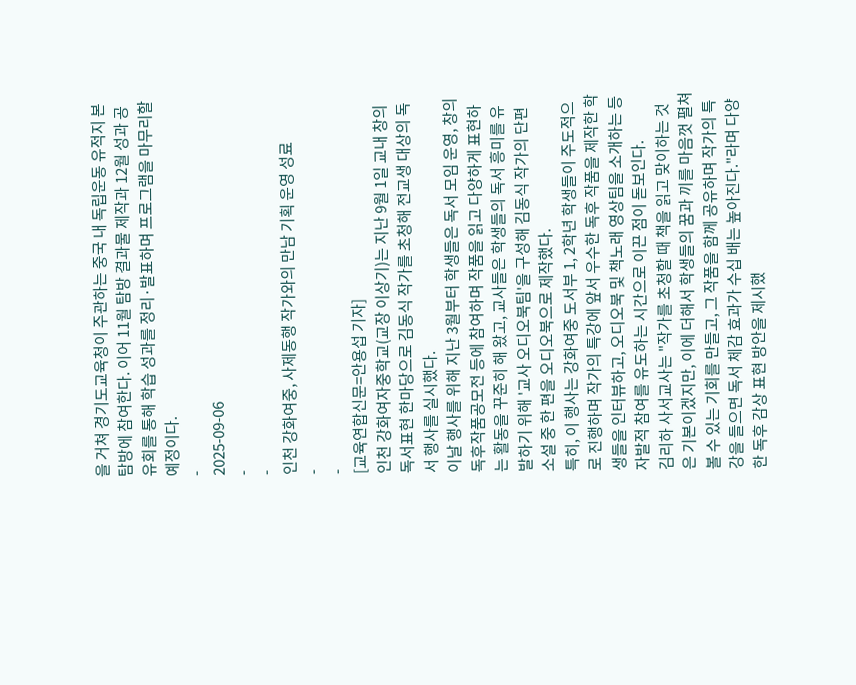을 거쳐 경기도교육청이 주관하는 중국 내 독립운동 유적지 본 탐방에 참여한다. 이어 11월 탐방 결과물 제작과 12월 성과 공유회를 통해 학습 성과를 정리·발표하며 프로그램을 마무리할 예정이다.
-
2025-09-06
-
-
인천 강화여중, 사제동행 작가와의 만남 기획 운영 성료
-
-
[교육연합신문=안용섭 기자]
인천 강화여자중학교(교장 이상기)는 지난 9월 1일 교내 창의독서표현 한마당으로 김동식 작가를 초청해 전교생 대상의 독서 행사를 실시했다.
이날 행사를 위해 지난 3월부터 학생들은 독서 모임 운영, 창의독후작품공모전 등에 참여하며 작품을 읽고 다양하게 표현하는 활동을 꾸준히 해 왔고, 교사들은 학생들의 독서 흥미를 유발하기 위해 '교사 오디오북팀'을 구성해 김동식 작가의 단편 소설 중 한 편을 오디오북으로 제작했다.
특히, 이 행사는 강화여중 도서부 1, 2학년 학생들이 주도적으로 진행하며 작가의 특강에 앞서 우수한 독후 작품을 제작한 학생들을 인터뷰하고, 오디오북 및 책노래 영상팀을 소개하는 등 자발적 참여를 유도하는 시간으로 이끈 점이 돋보인다.
김리하 사서교사는 "작가를 초청할 때 책을 읽고 맞이하는 것은 기본이겠지만, 이에 더해서 학생들의 꿈과 끼를 마음껏 펼쳐볼 수 있는 기회를 만들고, 그 작품을 함께 공유하며 작가의 특강을 들으면 독서 체감 효과가 수십 배는 높아진다."라며 다양한 독후 감상 표현 방안을 제시했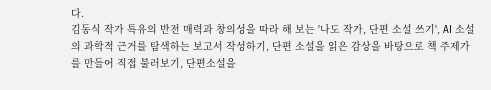다.
김동식 작가 특유의 반전 매력과 창의성을 따라 해 보는 '나도 작가, 단편 소설 쓰기', AI 소설의 과학적 근거를 탐색하는 보고서 작성하기, 단편 소설을 읽은 감상을 바탕으로 책 주제가를 만들어 직접 불러보기, 단편소설을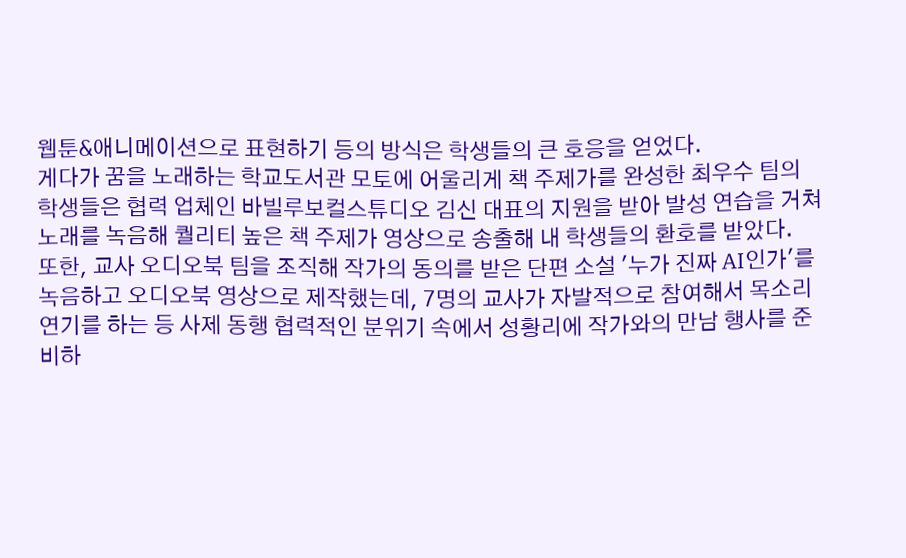웹툰&애니메이션으로 표현하기 등의 방식은 학생들의 큰 호응을 얻었다.
게다가 꿈을 노래하는 학교도서관 모토에 어울리게 책 주제가를 완성한 최우수 팀의 학생들은 협력 업체인 바빌루보컬스튜디오 김신 대표의 지원을 받아 발성 연습을 거쳐 노래를 녹음해 퀄리티 높은 책 주제가 영상으로 송출해 내 학생들의 환호를 받았다.
또한, 교사 오디오북 팀을 조직해 작가의 동의를 받은 단편 소설 '누가 진짜 AI인가'를 녹음하고 오디오북 영상으로 제작했는데, 7명의 교사가 자발적으로 참여해서 목소리 연기를 하는 등 사제 동행 협력적인 분위기 속에서 성황리에 작가와의 만남 행사를 준비하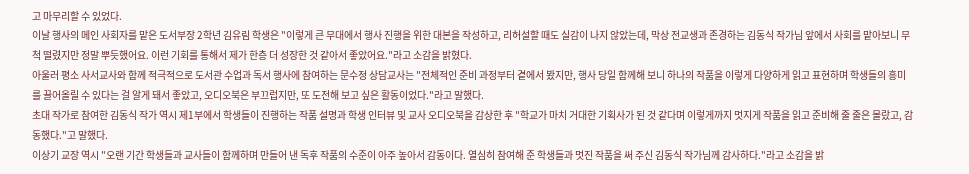고 마무리할 수 있었다.
이날 행사의 메인 사회자를 맡은 도서부장 2학년 김유림 학생은 "이렇게 큰 무대에서 행사 진행을 위한 대본을 작성하고, 리허설할 때도 실감이 나지 않았는데, 막상 전교생과 존경하는 김동식 작가님 앞에서 사회를 맡아보니 무척 떨렸지만 정말 뿌듯했어요. 이런 기회를 통해서 제가 한층 더 성장한 것 같아서 좋았어요."라고 소감을 밝혔다.
아울러 평소 사서교사와 함께 적극적으로 도서관 수업과 독서 행사에 참여하는 문수정 상담교사는 "전체적인 준비 과정부터 곁에서 봤지만, 행사 당일 함께해 보니 하나의 작품을 이렇게 다양하게 읽고 표현하며 학생들의 흥미를 끌어올릴 수 있다는 걸 알게 돼서 좋았고, 오디오북은 부끄럽지만, 또 도전해 보고 싶은 활동이었다."라고 말했다.
초대 작가로 참여한 김동식 작가 역시 제1부에서 학생들이 진행하는 작품 설명과 학생 인터뷰 및 교사 오디오북을 감상한 후 "학교가 마치 거대한 기획사가 된 것 같다며 이렇게까지 멋지게 작품을 읽고 준비해 줄 줄은 몰랐고, 감동했다."고 말했다.
이상기 교장 역시 "오랜 기간 학생들과 교사들이 함께하며 만들어 낸 독후 작품의 수준이 아주 높아서 감동이다. 열심히 참여해 준 학생들과 멋진 작품을 써 주신 김동식 작가님께 감사하다."라고 소감을 밝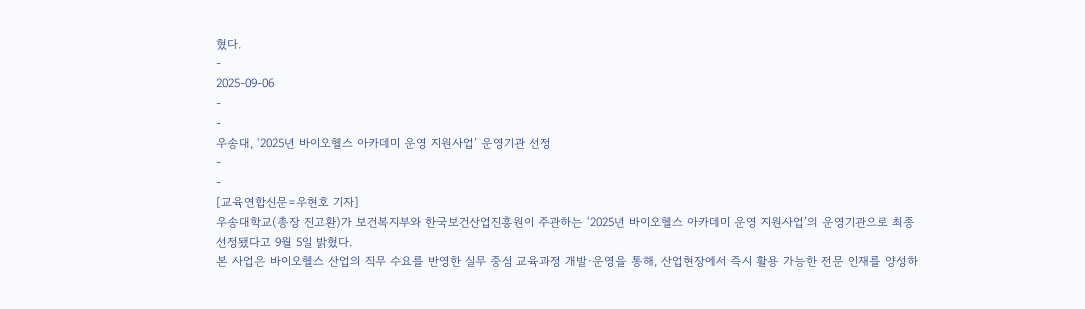혔다.
-
2025-09-06
-
-
우송대, ‘2025년 바이오헬스 아카데미 운영 지원사업’ 운영기관 선정
-
-
[교육연합신문=우현호 기자]
우송대학교(총장 진고환)가 보건복지부와 한국보건산업진흥원이 주관하는 ‘2025년 바이오헬스 아카데미 운영 지원사업’의 운영기관으로 최종 선정됐다고 9월 5일 밝혔다.
본 사업은 바이오헬스 산업의 직무 수요를 반영한 실무 중심 교육과정 개발·운영을 통해, 산업현장에서 즉시 활용 가능한 전문 인재를 양성하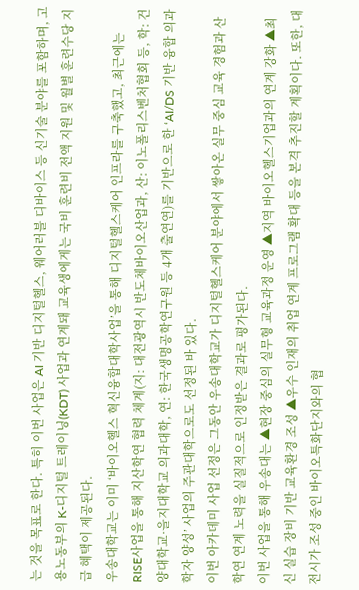는 것을 목표로 한다. 특히 이번 사업은 AI 기반 디지털헬스, 웨어러블 디바이스 등 신기술 분야를 포함하며, 고용노동부의 K-디지털 트레이닝(KDT) 사업과 연계돼 교육생에게는 국비 훈련비 전액 지원 및 월별 훈련수당 지급 혜택이 제공된다.
우송대학교는 이미 ‘바이오헬스 혁신융합대학사업’을 통해 디지털헬스케어 인프라를 구축했고, 최근에는 RISE사업을 통해 지산학연 협력 체계(지: 대전광역시 반도체바이오산업과, 산: 이노폴리스벤처협회 등, 학: 건양대학교·을지대학교 의과대학, 연: 한국생명공학연구원 등 4개 출연연)를 기반으로 한 ‘AI/DS 기반 융합 의과학자 양성’ 사업의 주관대학으로도 선정된 바 있다.
이번 아카데미 사업 선정은 그동안 우송대학교가 디지털헬스케어 분야에서 쌓아온 실무 중심 교육 경험과 산학연 연계 노력을 실질적으로 인정받은 결과로 평가된다.
이번 사업을 통해 우송대는 ▲현장 중심의 실무형 교육과정 운영 ▲지역 바이오헬스기업과의 연계 강화 ▲최신 실습 장비 기반 교육환경 조성 ▲우수 인재의 취업 연계 프로그램 확대 등을 본격 추진할 계획이다. 또한, 대전시가 조성 중인 바이오특화단지와의 협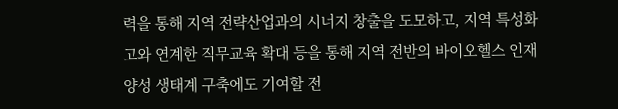력을 통해 지역 전략산업과의 시너지 창출을 도모하고, 지역 특성화고와 연계한 직무교육 확대 등을 통해 지역 전반의 바이오헬스 인재양성 생태계 구축에도 기여할 전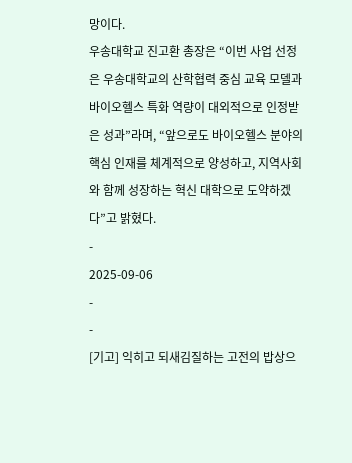망이다.
우송대학교 진고환 총장은 “이번 사업 선정은 우송대학교의 산학협력 중심 교육 모델과 바이오헬스 특화 역량이 대외적으로 인정받은 성과”라며, “앞으로도 바이오헬스 분야의 핵심 인재를 체계적으로 양성하고, 지역사회와 함께 성장하는 혁신 대학으로 도약하겠다”고 밝혔다.
-
2025-09-06
-
-
[기고] 익히고 되새김질하는 고전의 밥상으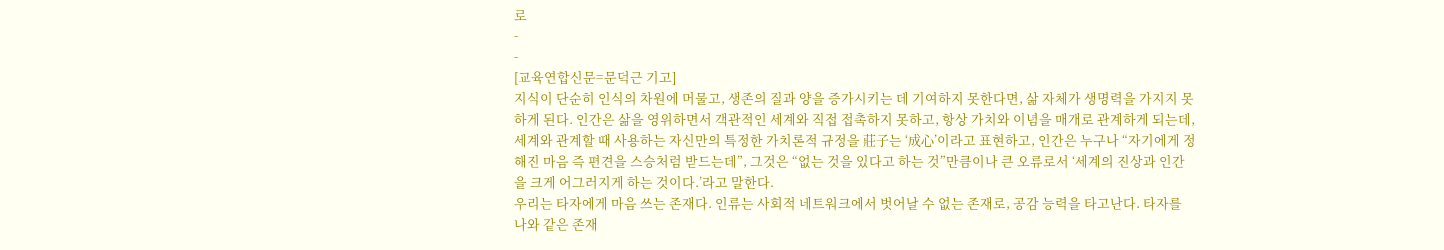로
-
-
[교육연합신문=문덕근 기고]
지식이 단순히 인식의 차원에 머물고, 생존의 질과 양을 증가시키는 데 기여하지 못한다면, 삶 자체가 생명력을 가지지 못하게 된다. 인간은 삶을 영위하면서 객관적인 세계와 직접 접촉하지 못하고, 항상 가치와 이념을 매개로 관계하게 되는데, 세계와 관계할 때 사용하는 자신만의 특정한 가치론적 규정을 莊子는 ‘成心’이라고 표현하고, 인간은 누구나 “자기에게 정해진 마음 즉 편견을 스승처럼 받드는데”, 그것은 “없는 것을 있다고 하는 것”만큼이나 큰 오류로서 ‘세계의 진상과 인간을 크게 어그러지게 하는 것이다.’라고 말한다.
우리는 타자에게 마음 쓰는 존재다. 인류는 사회적 네트워크에서 벗어날 수 없는 존재로, 공감 능력을 타고난다. 타자를 나와 같은 존재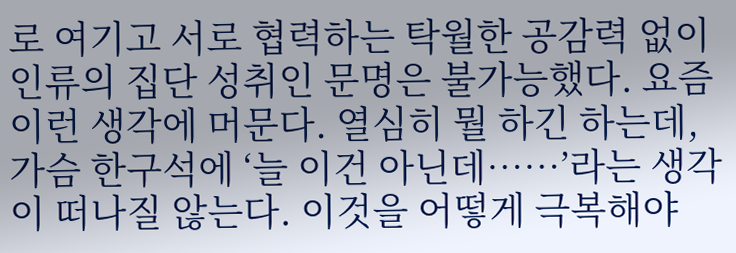로 여기고 서로 협력하는 탁월한 공감력 없이 인류의 집단 성취인 문명은 불가능했다. 요즘 이런 생각에 머문다. 열심히 뭘 하긴 하는데, 가슴 한구석에 ‘늘 이건 아닌데……’라는 생각이 떠나질 않는다. 이것을 어떻게 극복해야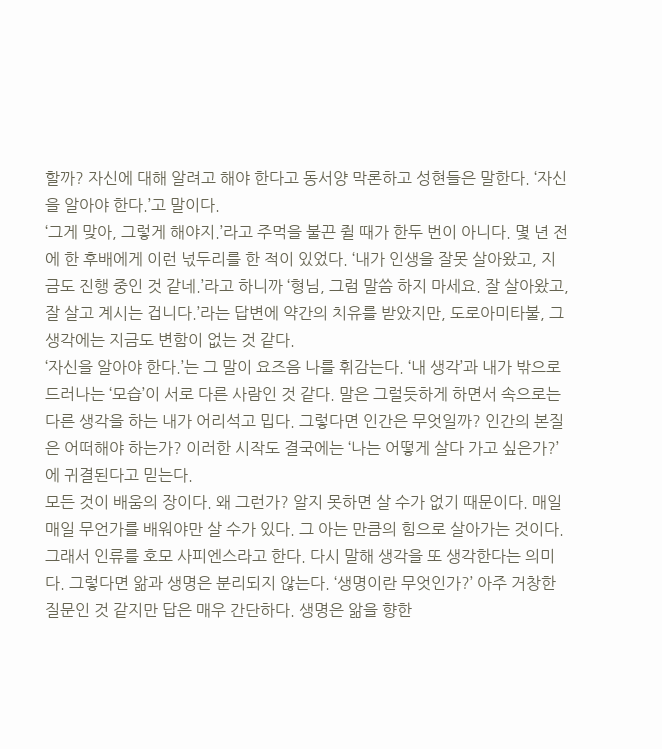할까? 자신에 대해 알려고 해야 한다고 동서양 막론하고 성현들은 말한다. ‘자신을 알아야 한다.’고 말이다.
‘그게 맞아, 그렇게 해야지.’라고 주먹을 불끈 쥘 때가 한두 번이 아니다. 몇 년 전에 한 후배에게 이런 넋두리를 한 적이 있었다. ‘내가 인생을 잘못 살아왔고, 지금도 진행 중인 것 같네.’라고 하니까 ‘형님, 그럼 말씀 하지 마세요. 잘 살아왔고, 잘 살고 계시는 겁니다.’라는 답변에 약간의 치유를 받았지만, 도로아미타불, 그 생각에는 지금도 변함이 없는 것 같다.
‘자신을 알아야 한다.’는 그 말이 요즈음 나를 휘감는다. ‘내 생각’과 내가 밖으로 드러나는 ‘모습’이 서로 다른 사람인 것 같다. 말은 그럴듯하게 하면서 속으로는 다른 생각을 하는 내가 어리석고 밉다. 그렇다면 인간은 무엇일까? 인간의 본질은 어떠해야 하는가? 이러한 시작도 결국에는 ‘나는 어떻게 살다 가고 싶은가?’에 귀결된다고 믿는다.
모든 것이 배움의 장이다. 왜 그런가? 알지 못하면 살 수가 없기 때문이다. 매일매일 무언가를 배워야만 살 수가 있다. 그 아는 만큼의 힘으로 살아가는 것이다. 그래서 인류를 호모 사피엔스라고 한다. 다시 말해 생각을 또 생각한다는 의미다. 그렇다면 앎과 생명은 분리되지 않는다. ‘생명이란 무엇인가?’ 아주 거창한 질문인 것 같지만 답은 매우 간단하다. 생명은 앎을 향한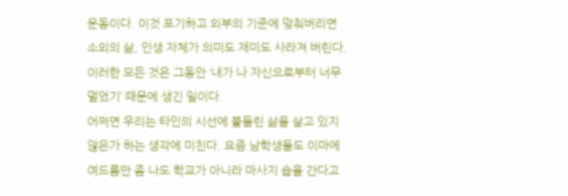운동이다. 이것 포기하고 외부의 기준에 맞춰버리면 소외의 삶, 인생 자체가 의미도 재미도 사라져 버린다. 이러한 모든 것은 그동안 ‘내가 나 자신으로부터 너무 멀었기’ 때문에 생긴 일이다.
어쩌면 우리는 타인의 시선에 붙들린 삶을 살고 있지 않은가 하는 생각에 미친다. 요즘 남학생들도 이마에 여드름만 좀 나도 학교가 아니라 마사지 숍을 간다고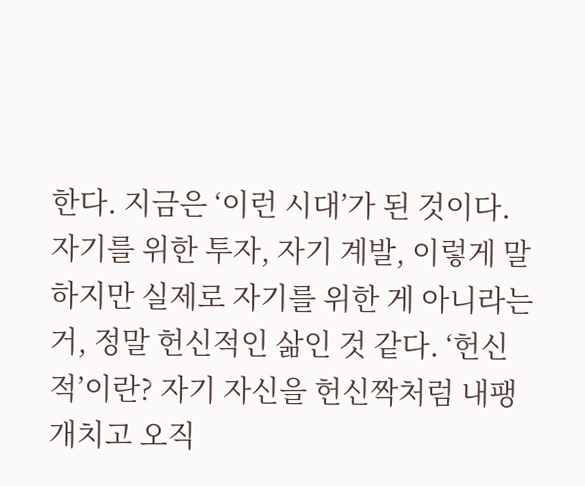한다. 지금은 ‘이런 시대’가 된 것이다. 자기를 위한 투자, 자기 계발, 이렇게 말하지만 실제로 자기를 위한 게 아니라는 거, 정말 헌신적인 삶인 것 같다. ‘헌신적’이란? 자기 자신을 헌신짝처럼 내팽개치고 오직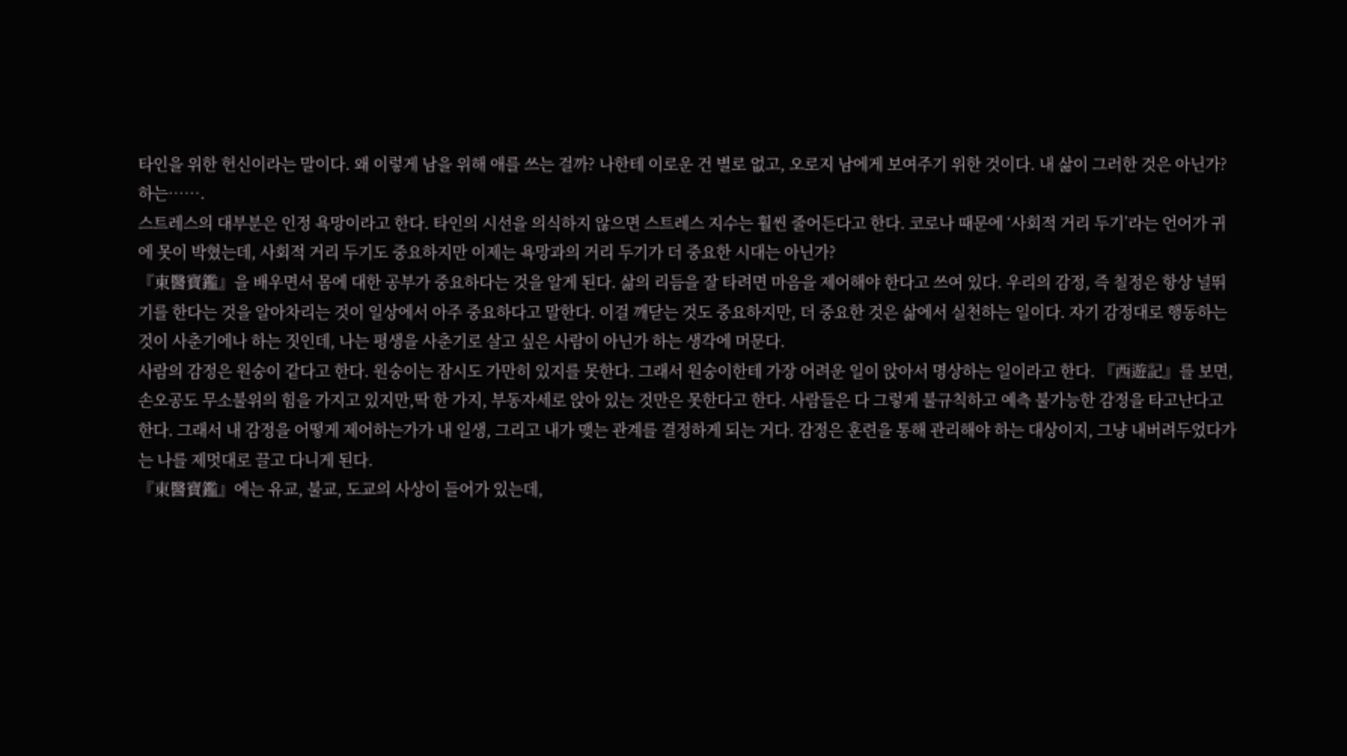타인을 위한 헌신이라는 말이다. 왜 이렇게 남을 위해 애를 쓰는 걸까? 나한테 이로운 건 별로 없고, 오로지 남에게 보여주기 위한 것이다. 내 삶이 그러한 것은 아닌가? 하는…….
스트레스의 대부분은 인정 욕망이라고 한다. 타인의 시선을 의식하지 않으면 스트레스 지수는 훨씬 줄어든다고 한다. 코로나 때문에 ‘사회적 거리 두기’라는 언어가 귀에 못이 박혔는데, 사회적 거리 두기도 중요하지만 이제는 욕망과의 거리 두기가 더 중요한 시대는 아닌가?
『東醫寶鑑』을 배우면서 몸에 대한 공부가 중요하다는 것을 알게 된다. 삶의 리듬을 잘 타려면 마음을 제어해야 한다고 쓰여 있다. 우리의 감정, 즉 칠정은 항상 널뛰기를 한다는 것을 알아차리는 것이 일상에서 아주 중요하다고 말한다. 이걸 깨닫는 것도 중요하지만, 더 중요한 것은 삶에서 실천하는 일이다. 자기 감정대로 행동하는 것이 사춘기에나 하는 짓인데, 나는 평생을 사춘기로 살고 싶은 사람이 아닌가 하는 생각에 머문다.
사람의 감정은 원숭이 같다고 한다. 원숭이는 잠시도 가만히 있지를 못한다. 그래서 원숭이한테 가장 어려운 일이 앉아서 명상하는 일이라고 한다. 『西遊記』를 보면, 손오공도 무소불위의 힘을 가지고 있지만,딱 한 가지, 부동자세로 앉아 있는 것만은 못한다고 한다. 사람들은 다 그렇게 불규칙하고 예측 불가능한 감정을 타고난다고 한다. 그래서 내 감정을 어떻게 제어하는가가 내 일생, 그리고 내가 맺는 관계를 결정하게 되는 거다. 감정은 훈련을 통해 관리해야 하는 대상이지, 그냥 내버려두었다가는 나를 제멋대로 끌고 다니게 된다.
『東醫寶鑑』에는 유교, 불교, 도교의 사상이 들어가 있는데,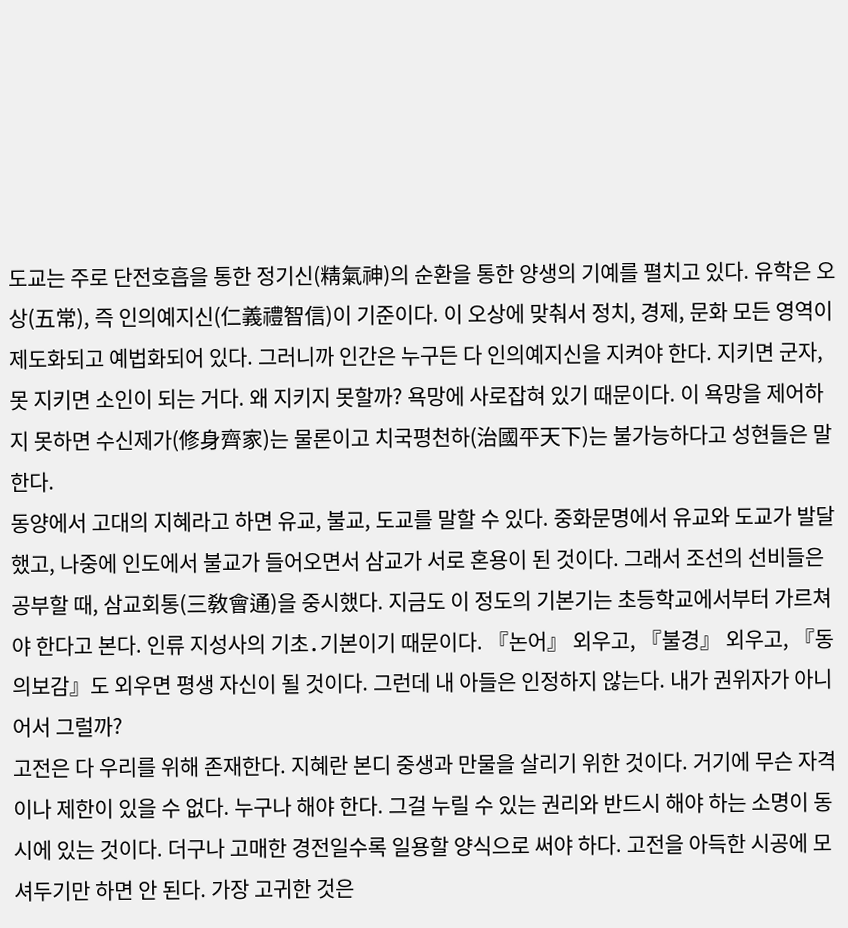도교는 주로 단전호흡을 통한 정기신(精氣神)의 순환을 통한 양생의 기예를 펼치고 있다. 유학은 오상(五常), 즉 인의예지신(仁義禮智信)이 기준이다. 이 오상에 맞춰서 정치, 경제, 문화 모든 영역이 제도화되고 예법화되어 있다. 그러니까 인간은 누구든 다 인의예지신을 지켜야 한다. 지키면 군자, 못 지키면 소인이 되는 거다. 왜 지키지 못할까? 욕망에 사로잡혀 있기 때문이다. 이 욕망을 제어하지 못하면 수신제가(修身齊家)는 물론이고 치국평천하(治國平天下)는 불가능하다고 성현들은 말한다.
동양에서 고대의 지혜라고 하면 유교, 불교, 도교를 말할 수 있다. 중화문명에서 유교와 도교가 발달했고, 나중에 인도에서 불교가 들어오면서 삼교가 서로 혼용이 된 것이다. 그래서 조선의 선비들은 공부할 때, 삼교회통(三敎會通)을 중시했다. 지금도 이 정도의 기본기는 초등학교에서부터 가르쳐야 한다고 본다. 인류 지성사의 기초․기본이기 때문이다. 『논어』 외우고, 『불경』 외우고, 『동의보감』도 외우면 평생 자신이 될 것이다. 그런데 내 아들은 인정하지 않는다. 내가 권위자가 아니어서 그럴까?
고전은 다 우리를 위해 존재한다. 지혜란 본디 중생과 만물을 살리기 위한 것이다. 거기에 무슨 자격이나 제한이 있을 수 없다. 누구나 해야 한다. 그걸 누릴 수 있는 권리와 반드시 해야 하는 소명이 동시에 있는 것이다. 더구나 고매한 경전일수록 일용할 양식으로 써야 하다. 고전을 아득한 시공에 모셔두기만 하면 안 된다. 가장 고귀한 것은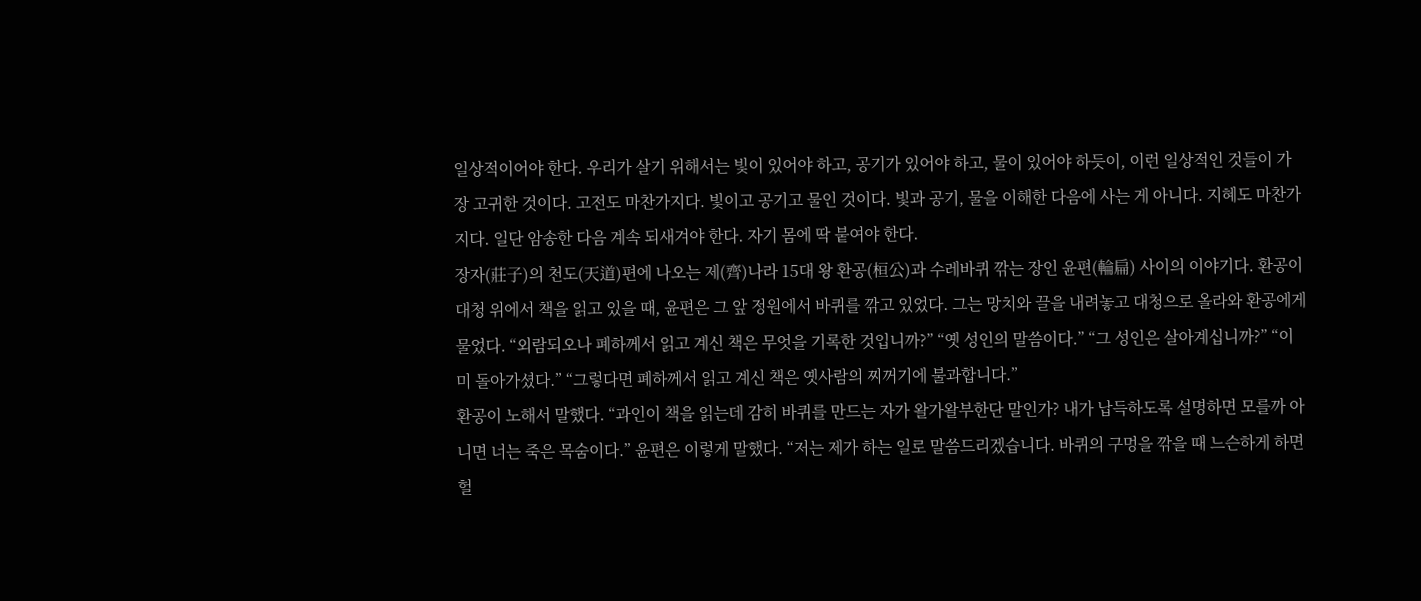일상적이어야 한다. 우리가 살기 위해서는 빛이 있어야 하고, 공기가 있어야 하고, 물이 있어야 하듯이, 이런 일상적인 것들이 가장 고귀한 것이다. 고전도 마찬가지다. 빛이고 공기고 물인 것이다. 빛과 공기, 물을 이해한 다음에 사는 게 아니다. 지혜도 마찬가지다. 일단 암송한 다음 계속 되새겨야 한다. 자기 몸에 딱 붙여야 한다.
장자(莊子)의 천도(天道)편에 나오는 제(齊)나라 15대 왕 환공(桓公)과 수레바퀴 깎는 장인 윤편(輪扁) 사이의 이야기다. 환공이 대청 위에서 책을 읽고 있을 때, 윤편은 그 앞 정원에서 바퀴를 깎고 있었다. 그는 망치와 끌을 내려놓고 대청으로 올라와 환공에게 물었다. “외람되오나 폐하께서 읽고 계신 책은 무엇을 기록한 것입니까?” “옛 성인의 말씀이다.” “그 성인은 살아계십니까?” “이미 돌아가셨다.” “그렇다면 폐하께서 읽고 계신 책은 옛사람의 찌꺼기에 불과합니다.”
환공이 노해서 말했다. “과인이 책을 읽는데 감히 바퀴를 만드는 자가 왈가왈부한단 말인가? 내가 납득하도록 설명하면 모를까 아니면 너는 죽은 목숨이다.” 윤편은 이렇게 말했다. “저는 제가 하는 일로 말씀드리겠습니다. 바퀴의 구멍을 깎을 때 느슨하게 하면 헐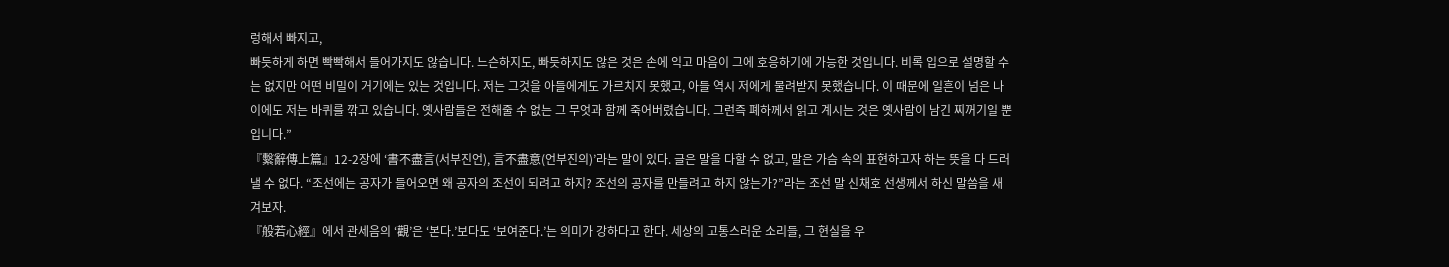렁해서 빠지고,
빠듯하게 하면 빡빡해서 들어가지도 않습니다. 느슨하지도, 빠듯하지도 않은 것은 손에 익고 마음이 그에 호응하기에 가능한 것입니다. 비록 입으로 설명할 수는 없지만 어떤 비밀이 거기에는 있는 것입니다. 저는 그것을 아들에게도 가르치지 못했고, 아들 역시 저에게 물려받지 못했습니다. 이 때문에 일흔이 넘은 나이에도 저는 바퀴를 깎고 있습니다. 옛사람들은 전해줄 수 없는 그 무엇과 함께 죽어버렸습니다. 그런즉 폐하께서 읽고 계시는 것은 옛사람이 남긴 찌꺼기일 뿐입니다.”
『繫辭傳上篇』12-2장에 ‘書不盡言(서부진언), 言不盡意(언부진의)’라는 말이 있다. 글은 말을 다할 수 없고, 말은 가슴 속의 표현하고자 하는 뜻을 다 드러낼 수 없다. “조선에는 공자가 들어오면 왜 공자의 조선이 되려고 하지? 조선의 공자를 만들려고 하지 않는가?”라는 조선 말 신채호 선생께서 하신 말씀을 새겨보자.
『般若心經』에서 관세음의 ‘觀’은 ‘본다.’보다도 ‘보여준다.’는 의미가 강하다고 한다. 세상의 고통스러운 소리들, 그 현실을 우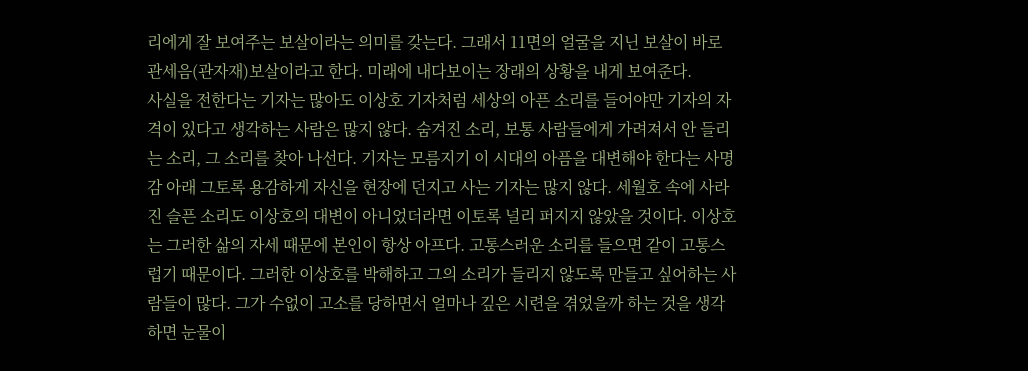리에게 잘 보여주는 보살이라는 의미를 갖는다. 그래서 11면의 얼굴을 지닌 보살이 바로 관세음(관자재)보살이라고 한다. 미래에 내다보이는 장래의 상황을 내게 보여준다.
사실을 전한다는 기자는 많아도 이상호 기자처럼 세상의 아픈 소리를 들어야만 기자의 자격이 있다고 생각하는 사람은 많지 않다. 숨겨진 소리, 보통 사람들에게 가려져서 안 들리는 소리, 그 소리를 찾아 나선다. 기자는 모름지기 이 시대의 아픔을 대변해야 한다는 사명감 아래 그토록 용감하게 자신을 현장에 던지고 사는 기자는 많지 않다. 세월호 속에 사라진 슬픈 소리도 이상호의 대변이 아니었더라면 이토록 널리 퍼지지 않았을 것이다. 이상호는 그러한 삶의 자세 때문에 본인이 항상 아프다. 고통스러운 소리를 들으면 같이 고통스럽기 때문이다. 그러한 이상호를 박해하고 그의 소리가 들리지 않도록 만들고 싶어하는 사람들이 많다. 그가 수없이 고소를 당하면서 얼마나 깊은 시련을 겪었을까 하는 것을 생각하면 눈물이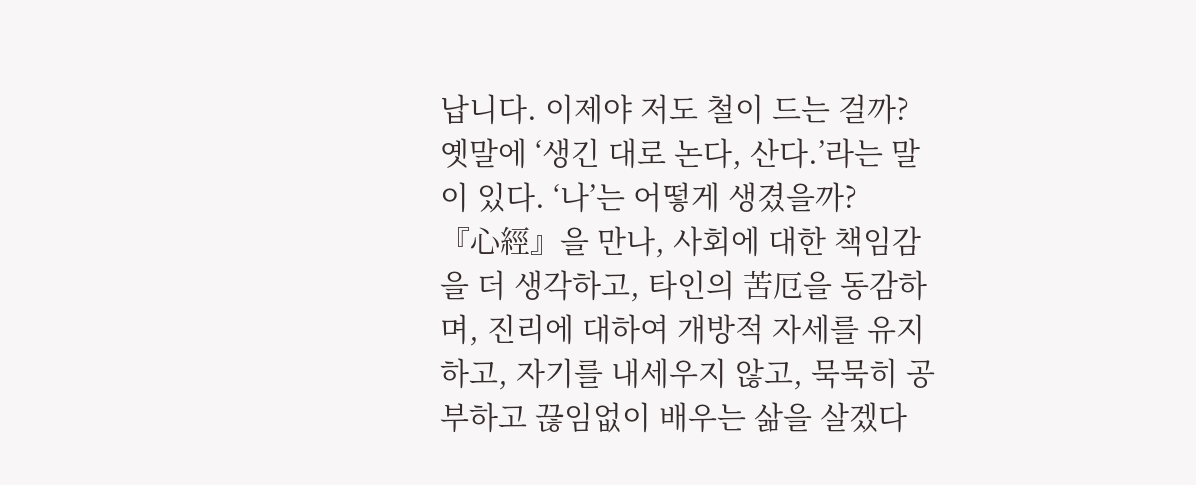납니다. 이제야 저도 철이 드는 걸까? 옛말에 ‘생긴 대로 논다, 산다.’라는 말이 있다. ‘나’는 어떻게 생겼을까?
『心經』을 만나, 사회에 대한 책임감을 더 생각하고, 타인의 苦厄을 동감하며, 진리에 대하여 개방적 자세를 유지하고, 자기를 내세우지 않고, 묵묵히 공부하고 끊임없이 배우는 삶을 살겠다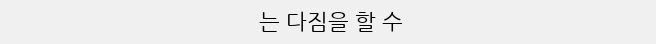는 다짐을 할 수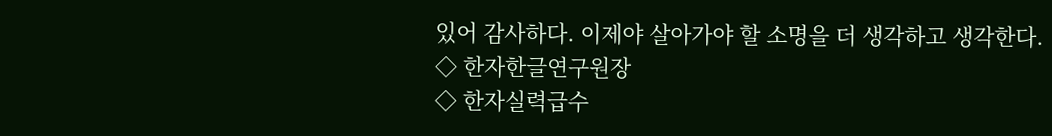있어 감사하다. 이제야 살아가야 할 소명을 더 생각하고 생각한다.
◇ 한자한글연구원장
◇ 한자실력급수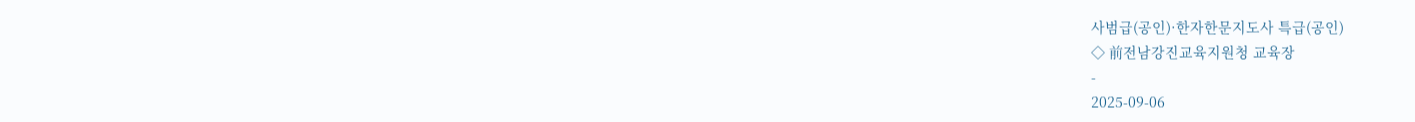사범급(공인)·한자한문지도사 특급(공인)
◇ 前전남강진교육지원청 교육장
-
2025-09-06